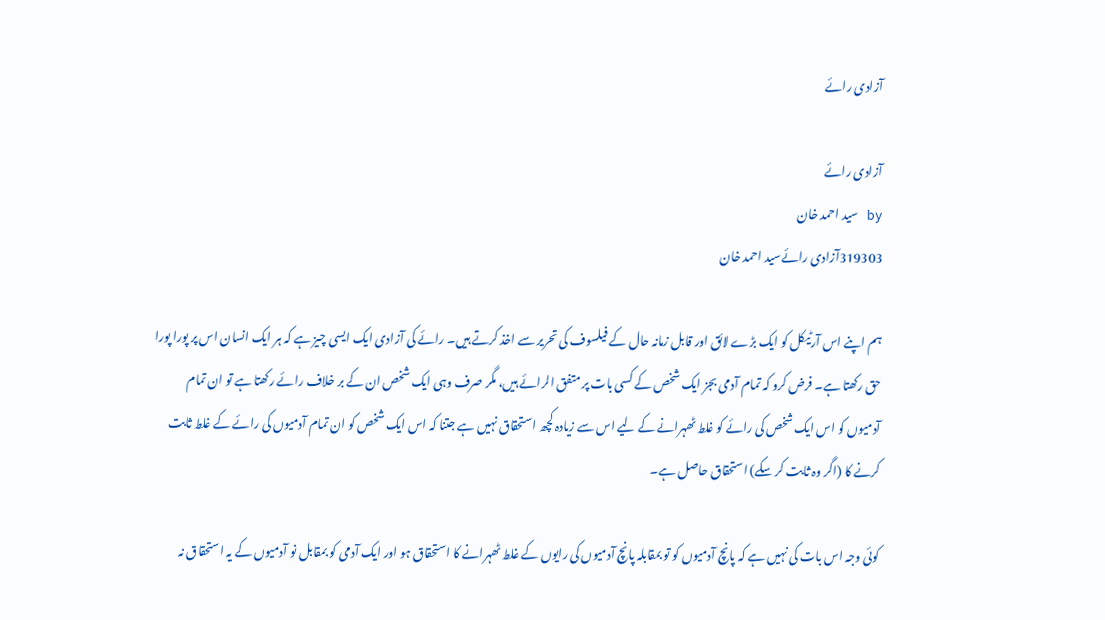آزادی رائے

آزادی رائے
by سید احمد خان
319303آزادی رائےسید احمد خان

ہم اپنے اس آرٹیکل کو ایک بڑے لائق اور قابل زمانہ حال کے فیلسوف کی تحریر سے اخذ کرتے ہیں۔ رائے کی آزادی ایک ایسی چیز ہے کہ ہر ایک انسان اس پر پورا پورا حق رکھتا ہے۔ فرض کرو کہ تمام آدمی بجز ایک شخص کے کسی بات پر متفق الرائے ہیں، مگر صرف وہی ایک شخص ان کے بر خلاف رائے رکھتا ہے تو ان تمام آدمیوں کو اس ایک شخص کی رائے کو غلط ٹھہرانے کے لیے اس سے زیادہ کچھ استحقاق نہیں ہے جتنا کہ اس ایک شخص کو ان تمام آدمیوں کی رائے کے غلط ثابت کرنے کا (اگر وہ ثابت کر سکے) استحقاق حاصل ہے۔

کوئی وجہ اس بات کی نہیں ہے کہ پانچ آدمیوں کو تو بمقابلہ پانچ آدمیوں کی رایوں کے غلط ٹھہرانے کا استحقاق ہو اور ایک آدمی کو بمقابل نو آدمیوں کے یہ استحقاق نہ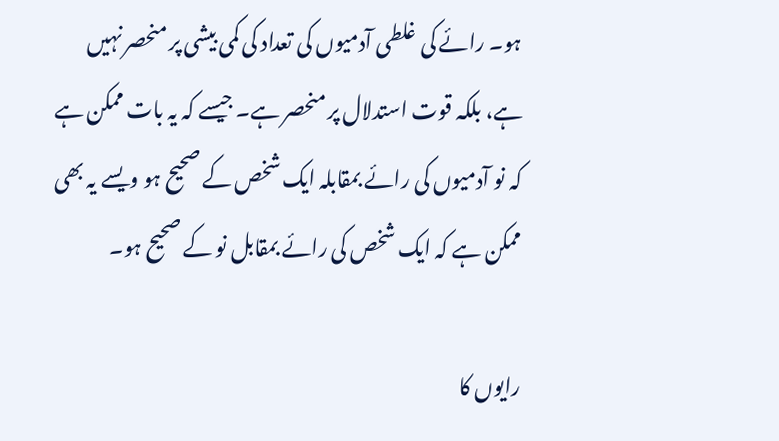ہو۔ رائے کی غلطی آدمیوں کی تعداد کی کمی بیشی پر منحصر نہیں ہے، بلکہ قوت استدلال پر منحصر ہے۔ جیسے کہ یہ بات ممکن ہے کہ نو آدمیوں کی رائے بمقابلہ ایک شخص کے صحیح ہو ویسے یہ بھی ممکن ہے کہ ایک شخص کی رائے بمقابل نو کے صحیح ہو۔

رایوں کا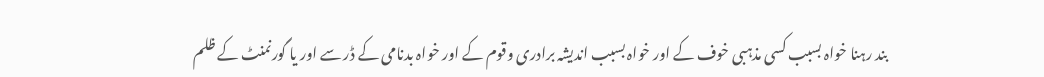بند رہنا خواہ بسبب کسی مذہبی خوف کے اور خواہ بسبب اندیشہ برادری وقوم کے اور خواہ بدنامی کے ڈر سے اور یا گورنمنٹ کے ظلم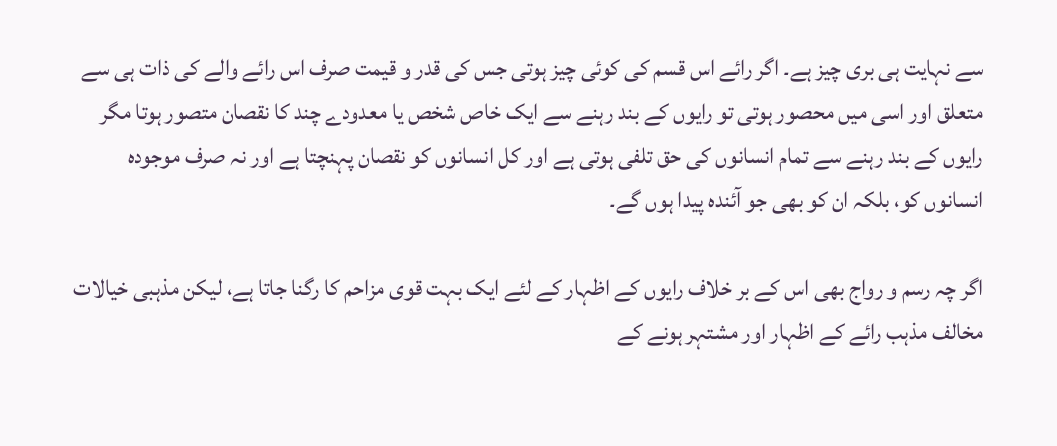سے نہایت ہی بری چیز ہے۔ اگر رائے اس قسم کی کوئی چیز ہوتی جس کی قدر و قیمت صرف اس رائے والے کی ذات ہی سے متعلق اور اسی میں محصور ہوتی تو رایوں کے بند رہنے سے ایک خاص شخص یا معدودے چند کا نقصان متصور ہوتا مگر رایوں کے بند رہنے سے تمام انسانوں کی حق تلفی ہوتی ہے اور کل انسانوں کو نقصان پہنچتا ہے اور نہ صرف موجودہ انسانوں کو، بلکہ ان کو بھی جو آئندہ پیدا ہوں گے۔

اگر چہ رسم و رواج بھی اس کے بر خلاف رایوں کے اظہار کے لئے ایک بہت قوی مزاحم کا رگنا جاتا ہے، لیکن مذہبی خیالات مخالف مذہب رائے کے اظہار اور مشتہر ہونے کے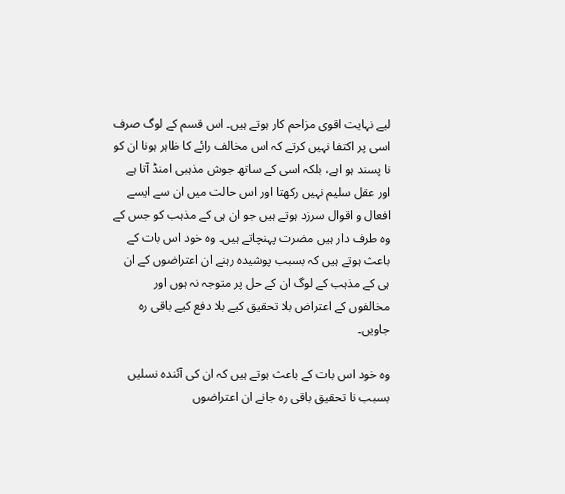لیے نہایت اقوی مزاحم کار ہوتے ہیں۔ اس قسم کے لوگ صرف اسی پر اکتفا نہیں کرتے کہ اس مخالف رائے کا ظاہر ہونا ان کو نا پسند ہو اہے، بلکہ اسی کے ساتھ جوش مذہبی امنڈ آتا ہے اور عقل سلیم نہیں رکھتا اور اس حالت میں ان سے ایسے افعال و اقوال سرزد ہوتے ہیں جو ان ہی کے مذہب کو جس کے وہ طرف دار ہیں مضرت پہنچاتے ہیں۔ وہ خود اس بات کے باعث ہوتے ہیں کہ بسبب پوشیدہ رہنے ان اعتراضوں کے ان ہی کے مذہب کے لوگ ان کے حل پر متوجہ نہ ہوں اور مخالفوں کے اعتراض بلا تحقیق کیے بلا دفع کیے باقی رہ جاویں۔

وہ خود اس بات کے باعث ہوتے ہیں کہ ان کی آئندہ نسلیں بسبب نا تحقیق باقی رہ جانے ان اعتراضوں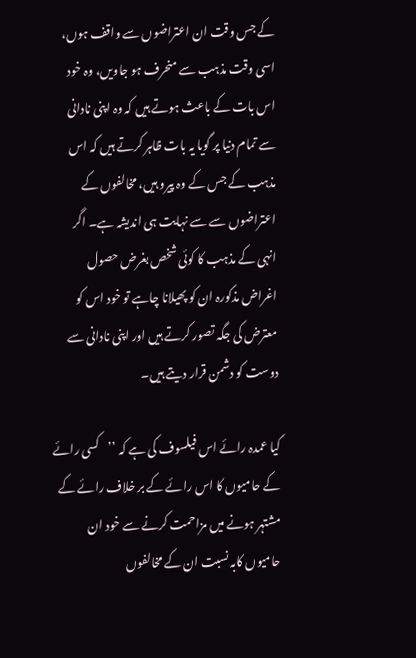کے جس وقت ان اعتراضوں سے واقف ہوں، اسی وقت مذہب سے منحرف ہو جاویں، وہ خود اس بات کے باعث ہوتے ہیں کہ وہ اپنی نادانی سے تمام دنیا پر گویا یہ بات ظاہر کرتے ہیں کہ اس مذہب کے جس کے وہ پیرو ہیں، مخالفوں کے اعتراضوں سے سے نہایت ہی اندیشہ ہے۔ اگر انہی کے مذہب کا کوئی شخص بغرض حصول اغراض مذکورہ ان کو پھیلانا چاہے تو خود اس کو معترض کی جگہ تصور کرتے ہیں اور اپنی نادانی سے دوست کو دشمن قرار دیتے ہیں۔

کیا عمدہ رائے اس فیلسوف کی ہے کہ ’’کسی رائے کے حامیوں کا اس رائے کے بر خلاف رائے کے مشتہر ہونے میں مزاحمت کرنے سے خود ان حامیوں کابہ نسبت ان کے مخالفوں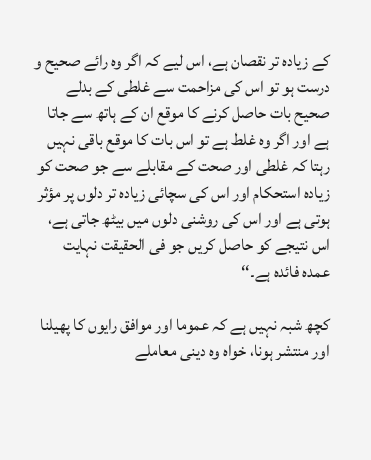کے زیادہ تر نقصان ہے، اس لیے کہ اگر وہ رائے صحیح و درست ہو تو اس کی مزاحمت سے غلطی کے بدلے صحیح بات حاصل کرنے کا موقع ان کے ہاتھ سے جاتا ہے اور اگر وہ غلط ہے تو اس بات کا موقع باقی نہیں رہتا کہ غلطی اور صحت کے مقابلے سے جو صحت کو زیادہ استحکام اور اس کی سچائی زیادہ تر دلوں پر مؤثر ہوتی ہے اور اس کی روشنی دلوں میں بیٹھ جاتی ہے، اس نتیجے کو حاصل کریں جو فی الحقیقت نہایت عمدہ فائدہ ہے۔‘‘

کچھ شبہ نہیں ہے کہ عموما اور موافق رایوں کا پھیلنا اور منتشر ہونا، خواہ وہ دینی معاملے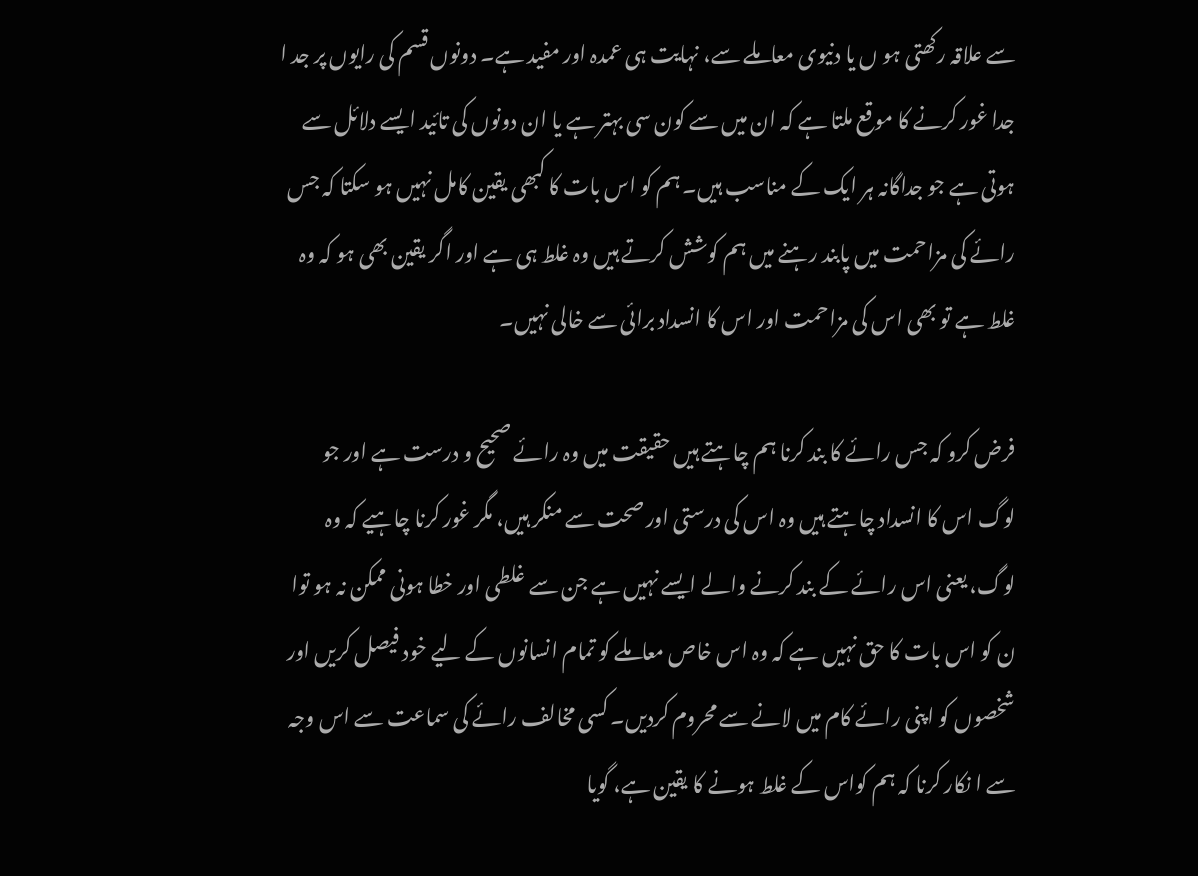سے علاقہ رکھتی ہو ں یا دنیوی معاملے سے، نہایت ہی عمدہ اور مفید ہے۔ دونوں قسم کی رایوں پر جد ا جدا غور کرنے کا موقع ملتا ہے کہ ان میں سے کون سی بہتر ہے یا ان دونوں کی تائید ایسے دلائل سے ہوتی ہے جو جداگانہ ہر ایک کے مناسب ہیں۔ ہم کو اس بات کا کبھی یقین کامل نہیں ہو سکتا کہ جس رائے کی مزاحمت میں پابند رہنے میں ہم کوشش کرتے ہیں وہ غلط ہی ہے اور اگر یقین بھی ہو کہ وہ غلط ہے تو بھی اس کی مزاحمت اور اس کا انسداد برائی سے خالی نہیں۔

فرض کرو کہ جس رائے کا بند کرنا ہم چاہتے ہیں حقیقت میں وہ رائے صحیح و درست ہے اور جو لوگ اس کا انسداد چاہتے ہیں وہ اس کی درستی اور صحت سے منکر ہیں، مگر غور کرنا چاہیے کہ وہ لوگ، یعنی اس رائے کے بند کرنے والے ایسے نہیں ہے جن سے غلطی اور خطا ہونی ممکن نہ ہو توا ن کو اس بات کا حق نہیں ہے کہ وہ اس خاص معاملے کو تمام انسانوں کے لیے خود فیصل کریں اور شخصوں کو اپنی رائے کام میں لانے سے محروم کردیں۔ کسی مخالف رائے کی سماعت سے اس وجہ سے ا نکار کرنا کہ ہم کواس کے غلط ہونے کا یقین ہے، گویا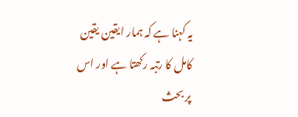یہ کہنا ہے کہ ہمار ایقین یقین کامل کا رتبہ رکھتا ہے اور اس پر بحث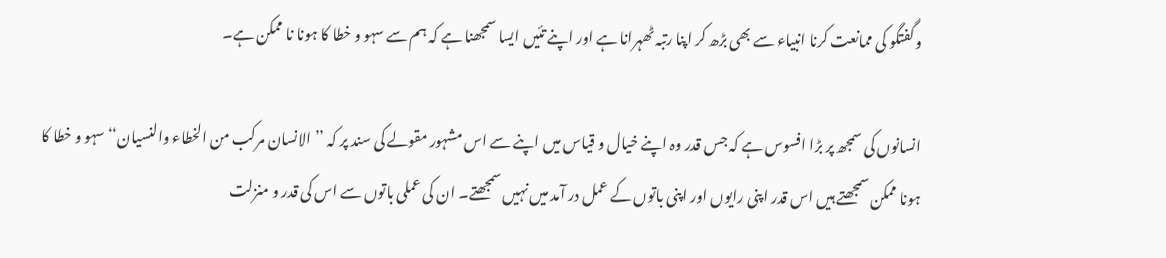و گفتگو کی ممانعت کرنا انبیاء سے بھی بڑھ کر اپنا رتبہ ٹھہرانا ہے اور اپنے تئیں ایسا سمجھنا ہے کہ ہم سے سہو و خطا کا ہونا نا ممکن ہے۔

انسانوں کی سمجھ پر بڑا افسوس ہے کہ جس قدر وہ اپنے خیال و قیاس میں اپنے سے اس مشہور مقولے کی سند پر کہ ’’الانسان مرکب من الخطاء والنسیان‘‘ سہو و خطا کا ہونا ممکن سمجھتے ہیں اس قدر اپنی رایوں اور اپنی باتوں کے عمل در آمد میں نہیں سمجھتے۔ ان کی عملی باتوں سے اس کی قدر و منزلت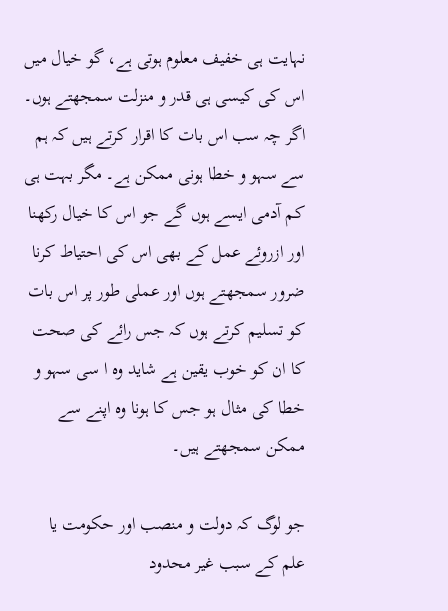نہایت ہی خفیف معلوم ہوتی ہے، گو خیال میں اس کی کیسی ہی قدر و منزلت سمجھتے ہوں۔ اگر چہ سب اس بات کا اقرار کرتے ہیں کہ ہم سے سہو و خطا ہونی ممکن ہے۔ مگر بہت ہی کم آدمی ایسے ہوں گے جو اس کا خیال رکھنا اور ازروئے عمل کے بھی اس کی احتیاط کرنا ضرور سمجھتے ہوں اور عملی طور پر اس بات کو تسلیم کرتے ہوں کہ جس رائے کی صحت کا ان کو خوب یقین ہے شاید وہ ا سی سہو و خطا کی مثال ہو جس کا ہونا وہ اپنے سے ممکن سمجھتے ہیں۔

جو لوگ کہ دولت و منصب اور حکومت یا علم کے سبب غیر محدود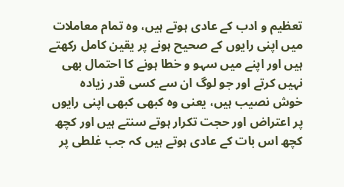تعظیم و ادب کے عادی ہوتے ہیں، وہ تمام معاملات میں اپنی رایوں کے صحیح ہونے پر یقین کامل رکھتے ہیں اور اپنے میں سہو و خطا ہونے کا احتمال بھی نہیں کرتے اور جو لوگ ان سے کسی قدر زیادہ خوش نصیب ہیں، یعنی وہ کبھی کبھی اپنی رایوں پر اعتراض اور حجت تکرار ہوتے سنتے ہیں اور کچھ کچھ اس بات کے عادی ہوتے ہیں کہ جب غلطی پر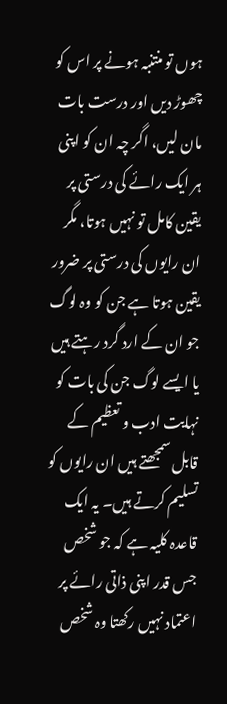ہوں تو منتنبہ ہونے پر اس کو چھوڑ دیں اور درست بات مان لیں، اگر چہ ان کو اپنی ہر ایک رائے کی درستی پر یقین کامل تو نہیں ہوتا، مگر ان رایوں کی درستی پر ضرور یقین ہوتا ہے جن کو وہ لوگ جو ان کے ارد گرد رہتے ہیں یا ایسے لوگ جن کی بات کو نہایت ادب و تعظیم کے قابل سمجھتے ہیں ان رایوں کو تسلیم کرتے ہیں۔ یہ ایک قاعدہ کلیہ ہے کہ جو شخص جس قدر اپنی ذاتی رائے پر اعتماد نہیں رکھتا وہ شخص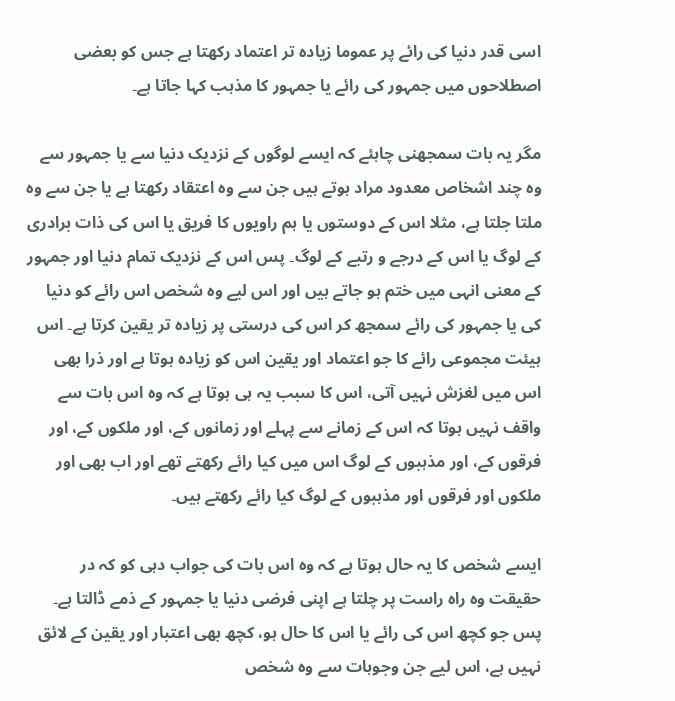اسی قدر دنیا کی رائے پر عموما زیادہ تر اعتماد رکھتا ہے جس کو بعضی اصطلاحوں میں جمہور کی رائے یا جمہور کا مذہب کہا جاتا ہے۔

مگر یہ بات سمجھنی چاہئے کہ ایسے لوگوں کے نزدیک دنیا سے یا جمہور سے وہ چند اشخاص معدود مراد ہوتے ہیں جن سے وہ اعتقاد رکھتا ہے یا جن سے وہ ملتا جلتا ہے، مثلا اس کے دوستوں یا ہم راویوں کا فریق یا اس کی ذات برادری کے لوگ یا اس کے درجے و رتبے کے لوگ۔ پس اس کے نزدیک تمام دنیا اور جمہور کے معنی انہی میں ختم ہو جاتے ہیں اور اس لیے وہ شخص اس رائے کو دنیا کی یا جمہور کی رائے سمجھ کر اس کی درستی پر زیادہ تر یقین کرتا ہے۔ اس ہیئت مجموعی رائے کا جو اعتماد اور یقین اس کو زیادہ ہوتا ہے اور ذرا بھی اس میں لغزش نہیں آتی، اس کا سبب یہ ہی ہوتا ہے کہ وہ اس بات سے واقف نہیں ہوتا کہ اس کے زمانے سے پہلے اور زمانوں کے، اور ملکوں کے، اور فرقوں کے، اور مذہبوں کے لوگ اس میں کیا رائے رکھتے تھے اور اب بھی اور ملکوں اور فرقوں اور مذہبوں کے لوگ کیا رائے رکھتے ہیں۔

ایسے شخص کا یہ حال ہوتا ہے کہ وہ اس بات کی جواب دہی کو کہ در حقیقت وہ راہ راست پر چلتا ہے اپنی فرضی دنیا یا جمہور کے ذمے ڈالتا ہے۔ پس جو کچھ اس کی رائے یا اس کا حال ہو، کچھ بھی اعتبار اور یقین کے لائق نہیں ہے، اس لیے جن وجوہات سے وہ شخص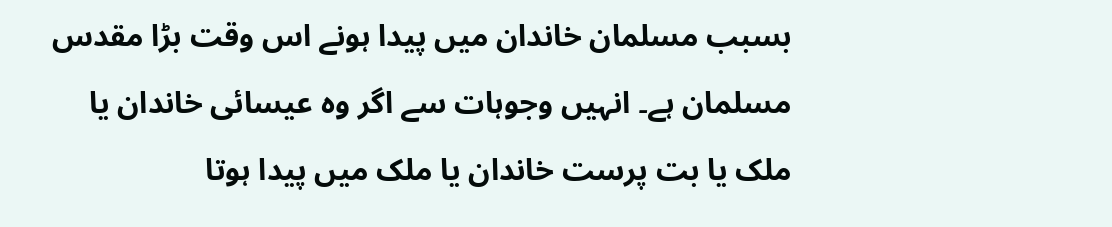بسبب مسلمان خاندان میں پیدا ہونے اس وقت بڑا مقدس مسلمان ہے۔ انہیں وجوہات سے اگر وہ عیسائی خاندان یا ملک یا بت پرست خاندان یا ملک میں پیدا ہوتا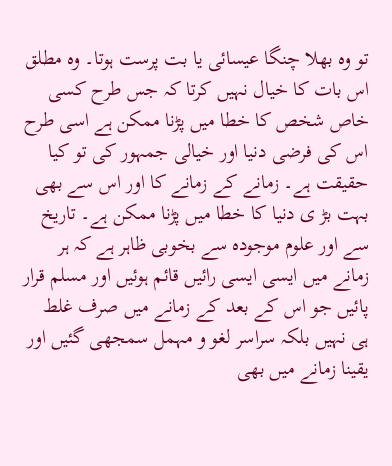تو وہ بھلا چنگا عیسائی یا بت پرست ہوتا۔ وہ مطلق اس بات کا خیال نہیں کرتا کہ جس طرح کسی خاص شخص کا خطا میں پڑنا ممکن ہے اسی طرح اس کی فرضی دنیا اور خیالی جمہور کی تو کیا حقیقت ہے۔ زمانے کے زمانے کا اور اس سے بھی بہت بڑ ی دنیا کا خطا میں پڑنا ممکن ہے۔ تاریخ سے اور علوم موجودہ سے بخوبی ظاہر ہے کہ ہر زمانے میں ایسی ایسی رائیں قائم ہوئیں اور مسلم قرار پائیں جو اس کے بعد کے زمانے میں صرف غلط ہی نہیں بلکہ سراسر لغو و مہمل سمجھی گئیں اور یقینا زمانے میں بھی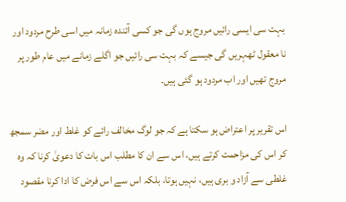بہت سی ایسی رائیں مروج ہوں گی جو کسی آئندہ زمانہ میں اسی طرح مردود اور نا معقول ٹھہریں گی جیسے کہ بہت سی رائیں جو اگلے زمانے میں عام طور پر مروج تھیں اور اب مردود ہو گئی ہیں۔

اس تقریر پر اعتراض ہو سکتا ہے کہ جو لوگ مخالف رائے کو غلط اور مضر سمجھ کر اس کی مزاحمت کرتے ہیں، اس سے ان کا مطلب اس بات کا دعویٰ کرنا کہ وہ غلطی سے آزاد و بری ہیں، نہیں ہوتا، بلکہ اس سے اس فرض کا ادا کرنا مقصود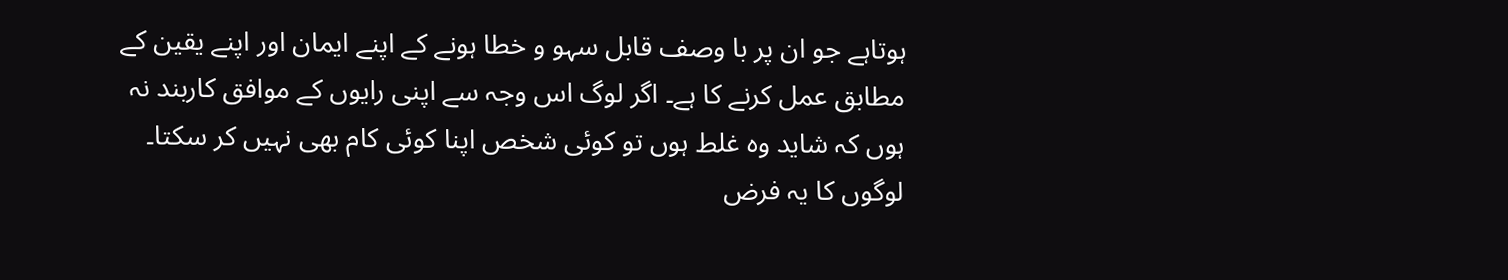ہوتاہے جو ان پر با وصف قابل سہو و خطا ہونے کے اپنے ایمان اور اپنے یقین کے مطابق عمل کرنے کا ہے۔ اگر لوگ اس وجہ سے اپنی رایوں کے موافق کاربند نہ ہوں کہ شاید وہ غلط ہوں تو کوئی شخص اپنا کوئی کام بھی نہیں کر سکتا۔ لوگوں کا یہ فرض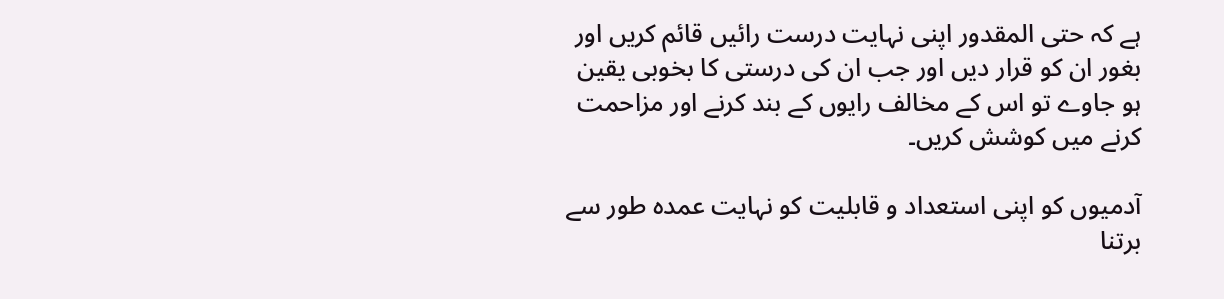ہے کہ حتی المقدور اپنی نہایت درست رائیں قائم کریں اور بغور ان کو قرار دیں اور جب ان کی درستی کا بخوبی یقین ہو جاوے تو اس کے مخالف رایوں کے بند کرنے اور مزاحمت کرنے میں کوشش کریں۔

آدمیوں کو اپنی استعداد و قابلیت کو نہایت عمدہ طور سے برتنا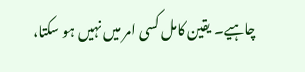چاہیے۔ یقین کامل کسی امر میں نہیں ہو سکتا،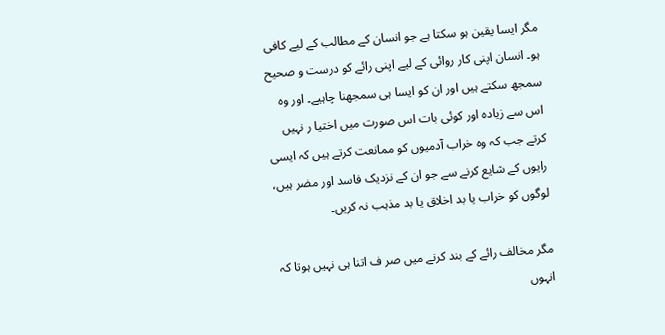مگر ایسا یقین ہو سکتا ہے جو انسان کے مطالب کے لیے کافی ہو۔ انسان اپنی کار روائی کے لیے اپنی رائے کو درست و صحیح سمجھ سکتے ہیں اور ان کو ایسا ہی سمجھنا چاہیے۔ اور وہ اس سے زیادہ اور کوئی بات اس صورت میں اختیا ر نہیں کرتے جب کہ وہ خراب آدمیوں کو ممانعت کرتے ہیں کہ ایسی رایوں کے شایع کرنے سے جو ان کے نزدیک فاسد اور مضر ہیں، لوگوں کو خراب یا بد اخلاق یا بد مذہب نہ کریں۔

مگر مخالف رائے کے بند کرنے میں صر ف اتنا ہی نہیں ہوتا کہ انہوں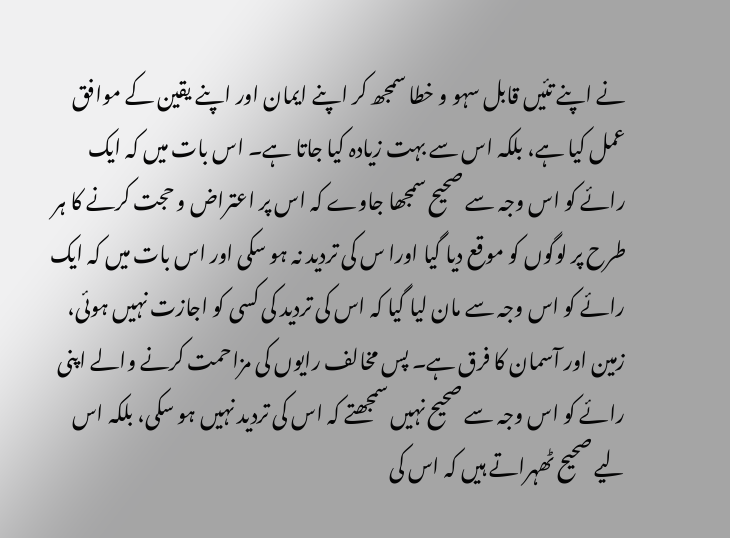نے اپنے تئیں قابل سہو و خطا سمجھ کر اپنے ایمان اور اپنے یقین کے موافق عمل کیا ہے، بلکہ اس سے بہت زیادہ کیا جاتا ہے۔ اس بات میں کہ ایک رائے کو اس وجہ سے صحیح سمجھا جاوے کہ اس پر اعتراض و حجت کرنے کا ہر طرح پر لوگوں کو موقع دیا گیا اورا س کی تردید نہ ہو سکی اور اس بات میں کہ ایک رائے کو اس وجہ سے مان لیا گیا کہ اس کی تردید کی کسی کو اجازت نہیں ہوئی، زمین اور آسمان کا فرق ہے۔ پس مخالف رایوں کی مزاحمت کرنے والے اپنی رائے کو اس وجہ سے صحیح نہیں سمجھتے کہ اس کی تردید نہیں ہو سکی، بلکہ اس لیے صحیح ٹھہراتے ہیں کہ اس کی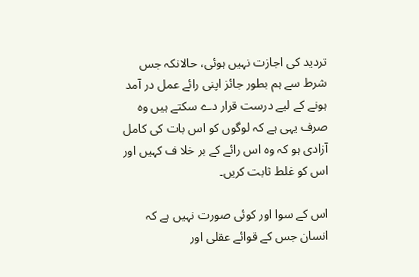تردید کی اجازت نہیں ہوئی، حالانکہ جس شرط سے ہم بطور جائز اپنی رائے عمل در آمد ہونے کے لیے درست قرار دے سکتے ہیں وہ صرف یہی ہے کہ لوگوں کو اس بات کی کامل آزادی ہو کہ وہ اس رائے کے بر خلا ف کہیں اور اس کو غلط ثابت کریں۔

اس کے سوا اور کوئی صورت نہیں ہے کہ انسان جس کے قوائے عقلی اور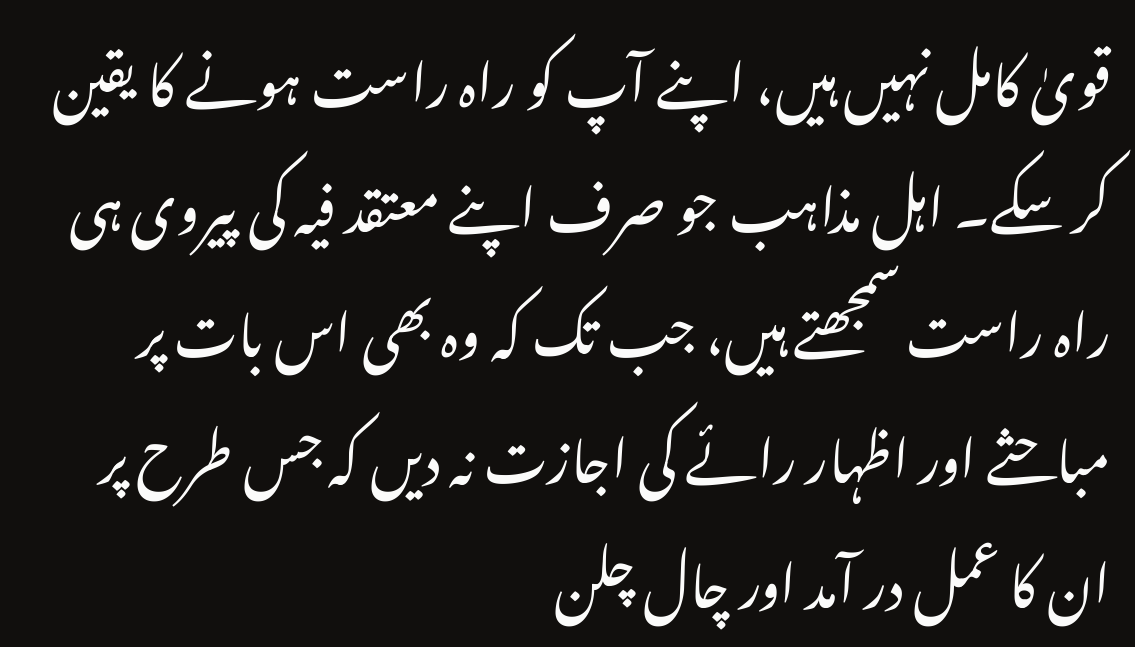قویٰ کامل نہیں ہیں، اپنے آپ کو راہ راست ہونے کا یقین کر سکے۔ اہل مذاہب جو صرف اپنے معتقد فیہ کی پیروی ہی راہ راست سمجھتے ہیں، جب تک کہ وہ بھی اس بات پر مباحثے اور اظہار رائے کی اجازت نہ دیں کہ جس طرح پر ان کا عمل در آمد اور چال چلن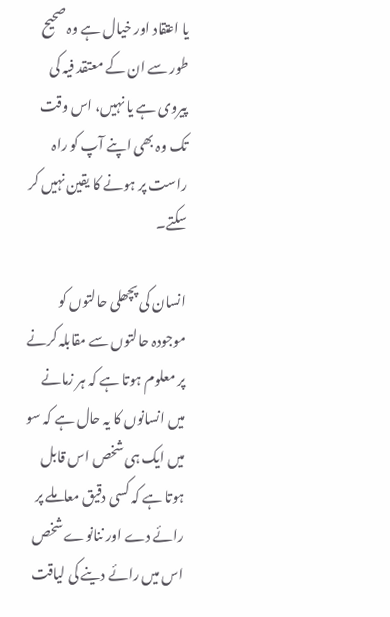یا اعتقاد اور خیال ہے وہ صحیح طور سے ان کے معتقد فیہ کی پیروی ہے یا نہیں، اس وقت تک وہ بھی اپنے آپ کو راہ راست پر ہونے کا یقین نہیں کر سکتے۔

انسان کی پچھلی حالتوں کو موجودہ حالتوں سے مقابلہ کرنے پر معلوم ہوتا ہے کہ ہر زمانے میں انسانوں کا یہ حال ہے کہ سو میں ایک ہی شخص اس قابل ہوتا ہے کہ کسی دقیق معاملے پر رائے دے اور ننانوے شخص اس میں رائے دینے کی لیاقت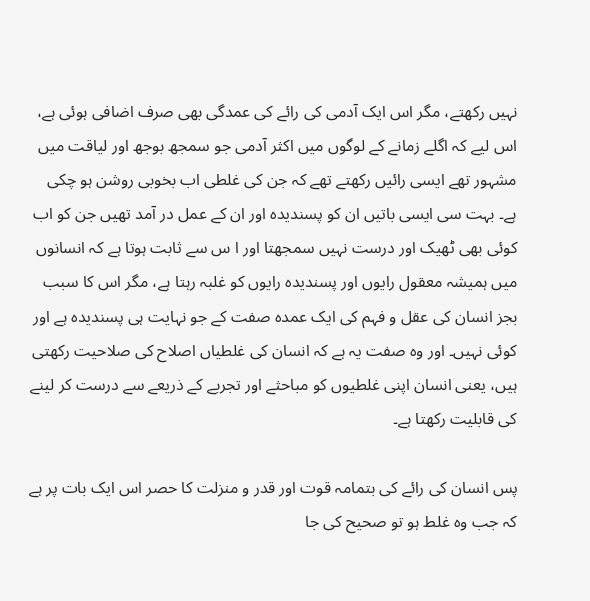نہیں رکھتے، مگر اس ایک آدمی کی رائے کی عمدگی بھی صرف اضافی ہوئی ہے، اس لیے کہ اگلے زمانے کے لوگوں میں اکثر آدمی جو سمجھ بوجھ اور لیاقت میں مشہور تھے ایسی رائیں رکھتے تھے کہ جن کی غلطی اب بخوبی روشن ہو چکی ہے۔ بہت سی ایسی باتیں ان کو پسندیدہ اور ان کے عمل در آمد تھیں جن کو اب کوئی بھی ٹھیک اور درست نہیں سمجھتا اور ا س سے ثابت ہوتا ہے کہ انسانوں میں ہمیشہ معقول رایوں اور پسندیدہ رایوں کو غلبہ رہتا ہے، مگر اس کا سبب بجز انسان کی عقل و فہم کی ایک عمدہ صفت کے جو نہایت ہی پسندیدہ ہے اور کوئی نہیں۔ اور وہ صفت یہ ہے کہ انسان کی غلطیاں اصلاح کی صلاحیت رکھتی ہیں، یعنی انسان اپنی غلطیوں کو مباحثے اور تجربے کے ذریعے سے درست کر لینے کی قابلیت رکھتا ہے۔

پس انسان کی رائے کی بتمامہ قوت اور قدر و منزلت کا حصر اس ایک بات پر ہے کہ جب وہ غلط ہو تو صحیح کی جا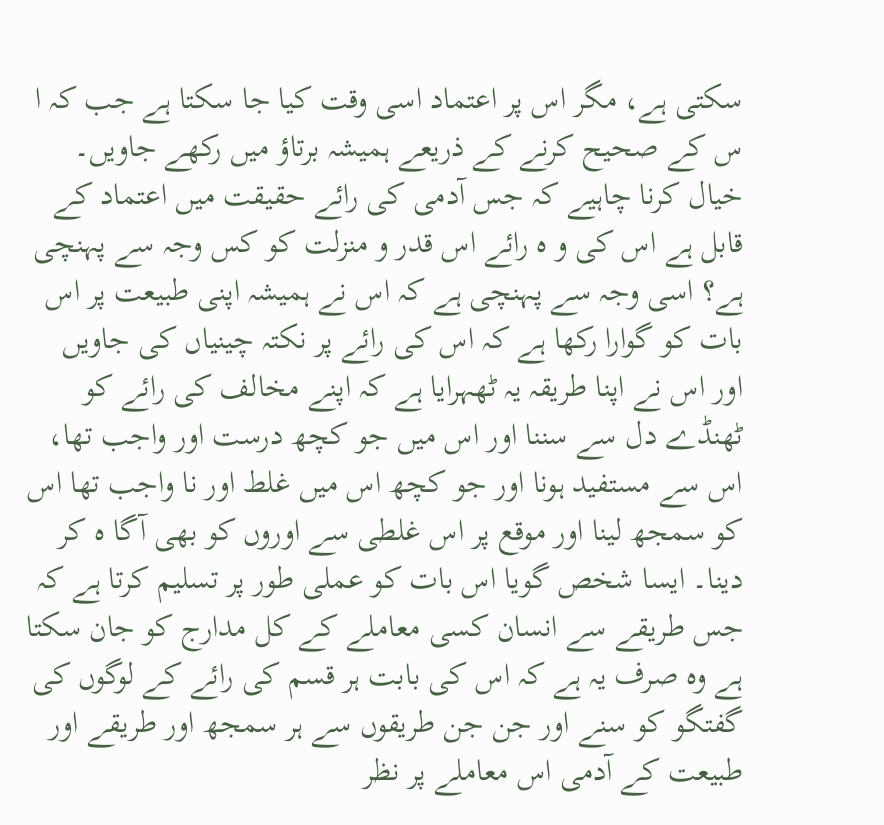سکتی ہے، مگر اس پر اعتماد اسی وقت کیا جا سکتا ہے جب کہ ا س کے صحیح کرنے کے ذریعے ہمیشہ برتاؤ میں رکھے جاویں۔ خیال کرنا چاہیے کہ جس آدمی کی رائے حقیقت میں اعتماد کے قابل ہے اس کی و ہ رائے اس قدر و منزلت کو کس وجہ سے پہنچی ہے؟ اسی وجہ سے پہنچی ہے کہ اس نے ہمیشہ اپنی طبیعت پر اس بات کو گوارا رکھا ہے کہ اس کی رائے پر نکتہ چینیاں کی جاویں اور اس نے اپنا طریقہ یہ ٹھہرایا ہے کہ اپنے مخالف کی رائے کو ٹھنڈے دل سے سننا اور اس میں جو کچھ درست اور واجب تھا، اس سے مستفید ہونا اور جو کچھ اس میں غلط اور نا واجب تھا اس کو سمجھ لینا اور موقع پر اس غلطی سے اوروں کو بھی آگا ہ کر دینا۔ ایسا شخص گویا اس بات کو عملی طور پر تسلیم کرتا ہے کہ جس طریقے سے انسان کسی معاملے کے کل مدارج کو جان سکتا ہے وہ صرف یہ ہے کہ اس کی بابت ہر قسم کی رائے کے لوگوں کی گفتگو کو سنے اور جن جن طریقوں سے ہر سمجھ اور طریقے اور طبیعت کے آدمی اس معاملے پر نظر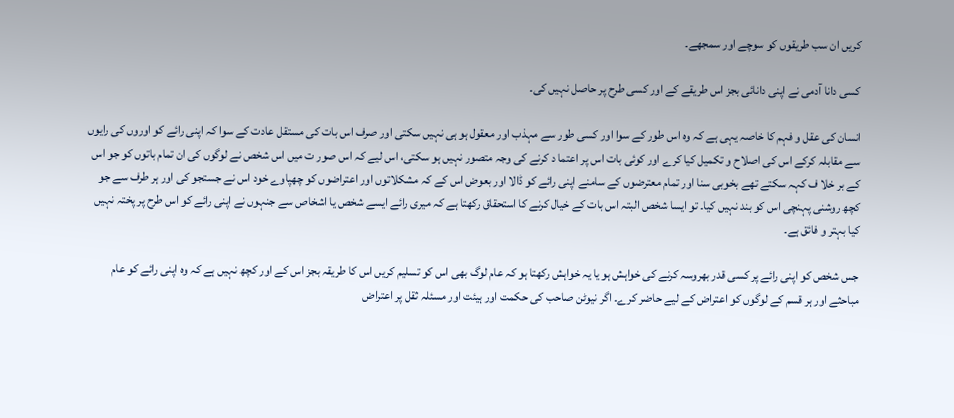کریں ان سب طریقوں کو سوچے اور سمجھے۔

کسی دانا آدمی نے اپنی دانائی بجز اس طریقے کے اور کسی طرح پر حاصل نہیں کی۔

انسان کی عقل و فہم کا خاصہ یہی ہے کہ وہ اس طور کے سوا اور کسی طور سے مہذب اور معقول ہو ہی نہیں سکتی اور صرف اس بات کی مستقل عادت کے سوا کہ اپنی رائے کو اوروں کی رایوں سے مقابلہ کرکے اس کی اصلاح و تکمیل کیا کرے اور کوئی بات اس پر اعتما د کرنے کی وجہ متصور نہیں ہو سکتی، اس لیے کہ اس صور ت میں اس شخص نے لوگوں کی ان تمام باتوں کو جو اس کے بر خلا ف کہہ سکتے تھے بخوبی سنا اور تمام معترضوں کے سامنے اپنی رائے کو ڈالا اور بعوض اس کے کہ مشکلاتوں اور اعتراضوں کو چھپاوے خود اس نے جستجو کی اور ہر طرف سے جو کچھ روشنی پہنچی اس کو بند نہیں کیا۔ تو ایسا شخص البتہ اس بات کے خیال کرنے کا استحقاق رکھتا ہے کہ میری رائے ایسے شخص یا اشخاص سے جنہوں نے اپنی رائے کو اس طرح پر پختہ نہیں کیا بہتر و فائق ہے۔

جس شخص کو اپنی رائے پر کسی قدر بھروسہ کرنے کی خواہش ہو یا یہ خواہش رکھتا ہو کہ عام لوگ بھی اس کو تسلیم کریں اس کا طریقہ بجز اس کے اور کچھ نہیں ہے کہ وہ اپنی رائے کو عام مباحثے اور ہر قسم کے لوگوں کو اعتراض کے لیے حاضر کرے۔ اگر نیوٹن صاحب کی حکمت اور ہیئت اور مسئلہ ثقل پر اعتراض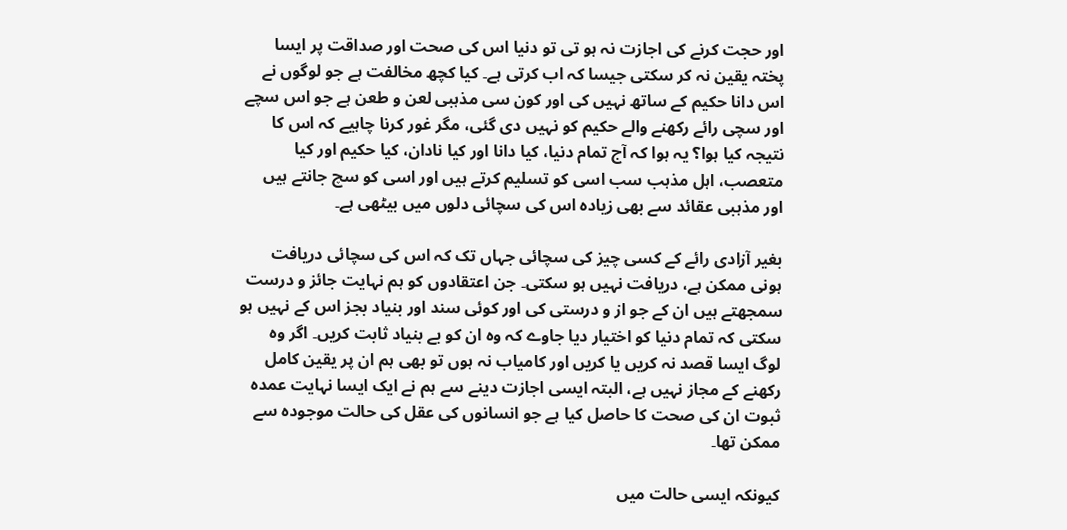اور حجت کرنے کی اجازت نہ ہو تی تو دنیا اس کی صحت اور صداقت پر ایسا پختہ یقین نہ کر سکتی جیسا کہ اب کرتی ہے۔ کیا کچھ مخالفت ہے جو لوگوں نے اس دانا حکیم کے ساتھ نہیں کی اور کون سی مذہبی لعن و طعن ہے جو اس سچے اور سچی رائے رکھنے والے حکیم کو نہیں دی گئی، مگر غور کرنا چاہیے کہ اس کا نتیجہ کیا ہوا؟ یہ ہوا کہ آج تمام دنیا، کیا دانا اور کیا نادان، کیا حکیم اور کیا متعصب، اہل مذہب سب اسی کو تسلیم کرتے ہیں اور اسی کو سچ جانتے ہیں اور مذہبی عقائد سے بھی زیادہ اس کی سچائی دلوں میں بیٹھی ہے۔

بغیر آزادی رائے کے کسی چیز کی سچائی جہاں تک کہ اس کی سچائی دریافت ہونی ممکن ہے، دریافت نہیں ہو سکتی۔ جن اعتقادوں کو ہم نہایت جائز و درست سمجھتے ہیں ان کے جو از و درستی کی اور کوئی سند اور بنیاد بجز اس کے نہیں ہو سکتی کہ تمام دنیا کو اختیار دیا جاوے کہ وہ ان کو بے بنیاد ثابت کریں۔ اگر وہ لوگ ایسا قصد نہ کریں یا کریں اور کامیاب نہ ہوں تو بھی ہم ان پر یقین کامل رکھنے کے مجاز نہیں ہے، البتہ ایسی اجازت دینے سے ہم نے ایک ایسا نہایت عمدہ ثبوت ان کی صحت کا حاصل کیا ہے جو انسانوں کی عقل کی حالت موجودہ سے ممکن تھا۔

کیونکہ ایسی حالت میں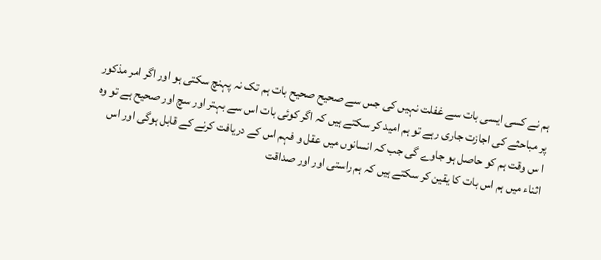ہم نے کسی ایسی بات سے غفلت نہیں کی جس سے صحیح صحیح بات ہم تک نہ پہنچ سکتی ہو اور اگر امر مذکور پر مباحثے کی اجازت جاری رہے تو ہم امید کر سکتے ہیں کہ اگر کوئی بات اس سے بہتر اور سچ اور صحیح ہے تو وہ ا س وقت ہم کو حاصل ہو جاوے گی جب کہ انسانوں میں عقل و فہم اس کے دریافت کرنے کے قابل ہوگی اور اس اثناء میں ہم اس بات کا یقین کر سکتے ہیں کہ ہم راستی اور اور صداقت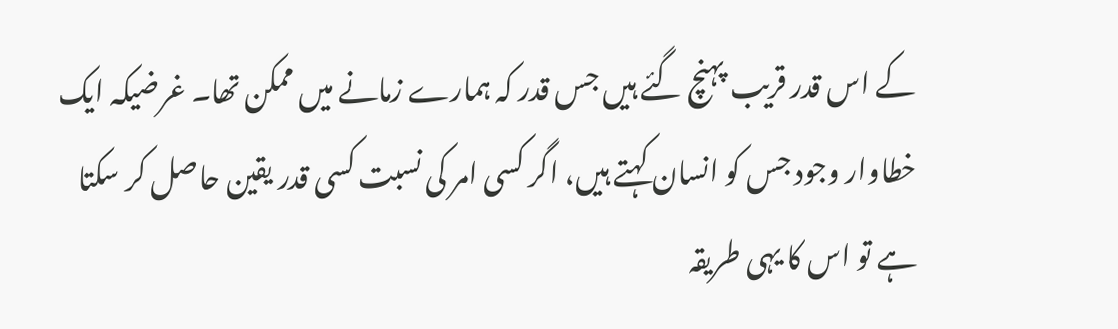کے اس قدر قریب پہنچ گئے ہیں جس قدر کہ ہمارے زمانے میں ممکن تھا۔ غرضیکہ ایک خطاوار وجود جس کو انسان کہتے ہیں، اگر کسی امر کی نسبت کسی قدر یقین حاصل کر سکتا ہے تو اس کا یہی طریقہ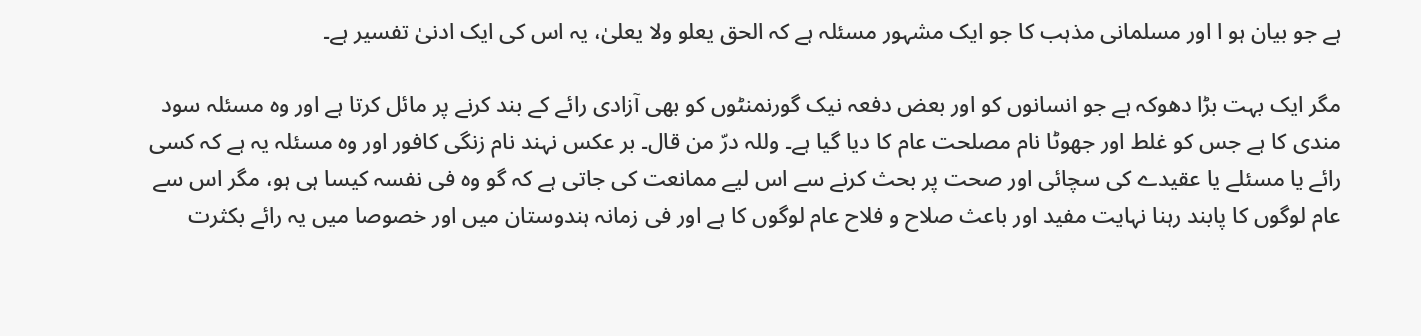ہے جو بیان ہو ا اور مسلمانی مذہب کا جو ایک مشہور مسئلہ ہے کہ الحق یعلو ولا یعلیٰ، یہ اس کی ایک ادنیٰ تفسیر ہے۔

مگر ایک بہت بڑا دھوکہ ہے جو انسانوں کو اور بعض دفعہ نیک گورنمنٹوں کو بھی آزادی رائے کے بند کرنے پر مائل کرتا ہے اور وہ مسئلہ سود مندی کا ہے جس کو غلط اور جھوٹا نام مصلحت عام کا دیا گیا ہے۔ وللہ درّ من قال۔ بر عکس نہند نام زنگی کافور اور وہ مسئلہ یہ ہے کہ کسی رائے یا مسئلے یا عقیدے کی سچائی اور صحت پر بحث کرنے سے اس لیے ممانعت کی جاتی ہے کہ گو وہ فی نفسہ کیسا ہی ہو، مگر اس سے عام لوگوں کا پابند رہنا نہایت مفید اور باعث صلاح و فلاح عام لوگوں کا ہے اور فی زمانہ ہندوستان میں اور خصوصا میں یہ رائے بکثرت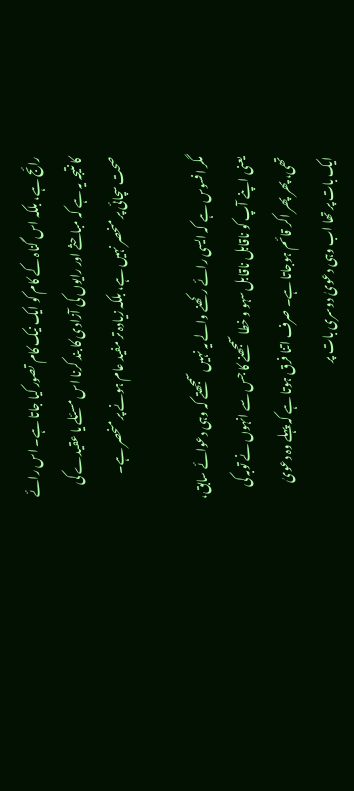رائج ہے، بلکہ اس گناہ کے کام کو ایک نیک کام تصور کیا جاتا ہے۔ اس رائے کا نتیجہ یہ ہے کہ مباحثے اور رایوں کی آزادی کا بند کرنا اس مسئلے یا عقیدے کی صحت سچائی پر منحصر نہیں ہے، بلکہ زیادہ تر مفید عام ہونے پر منحصر ہے۔

مگر افسوس ہے کہ ایسی رائے رکھنے والے یہ نہیں سمجھتے کہ وہی دعوائے سابق، یعنی اپنے آپ کو ناقابل ناقابل سہو و خطا سمجھنے کا جس سے انہوں نے توبہ کی تھی، پھر پھر اکر قائم ہوجاتا ہے۔ صرف اتنا فرق ہوتا ہے کہ پہلے وہ دعویٰ ایک بات پر تھا اب وہی دعویٰ دوسری بات پر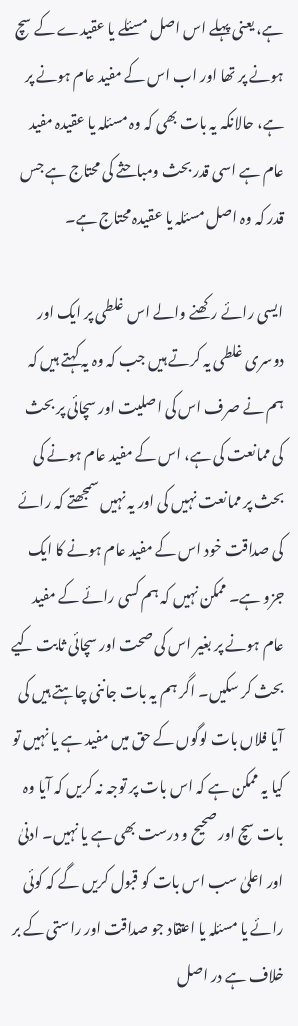ہے، یعنی پہلے اس اصل مسئلے یا عقیدے کے سچ ہونے پر تھا اور اب اس کے مفید عام ہونے پر ہے، حالانکہ یہ بات بھی کہ وہ مسئلہ یا عقیدہ مفید عام ہے اسی قدر بحث ومباحثے کی محتاج ہے جس قدر کہ وہ اصل مسئلہ یا عقیدہ محتاج ہے۔

ایسی رائے رکھنے والے اس غلطی پر ایک اور دوسری غلطی یہ کرتے ہیں جب کہ وہ یہ کہتے ہیں کہ ہم نے صرف اس کی اصلیت اور سچائی پر بحث کی ممانعت کی ہے، اس کے مفید عام ہونے کی بحث پر ممانعت نہیں کی اور یہ نہیں سمجھتے کہ رائے کی صداقت خود اس کے مفید عام ہونے کا ایک جزو ہے۔ ممکن نہیں کہ ہم کسی رائے کے مفید عام ہونے پر بغیر اس کی صحت اور سچائی ثابت کیے بحث کر سکیں۔ اگر ہم یہ بات جاننی چاہتے ہیں کی آیا فلاں بات لوگوں کے حق میں مفید ہے یا نہیں تو کیا یہ ممکن ہے کہ اس بات پر توجہ نہ کریں کہ آیا وہ بات سچ اور صحیح و درست بھی ہے یا نہیں۔ ادنیٰ اور اعلیٰ سب اس بات کو قبول کریں گے کہ کوئی رائے یا مسئلہ یا اعتقاد جو صداقت اور راستی کے بر خلاف ہے در اصل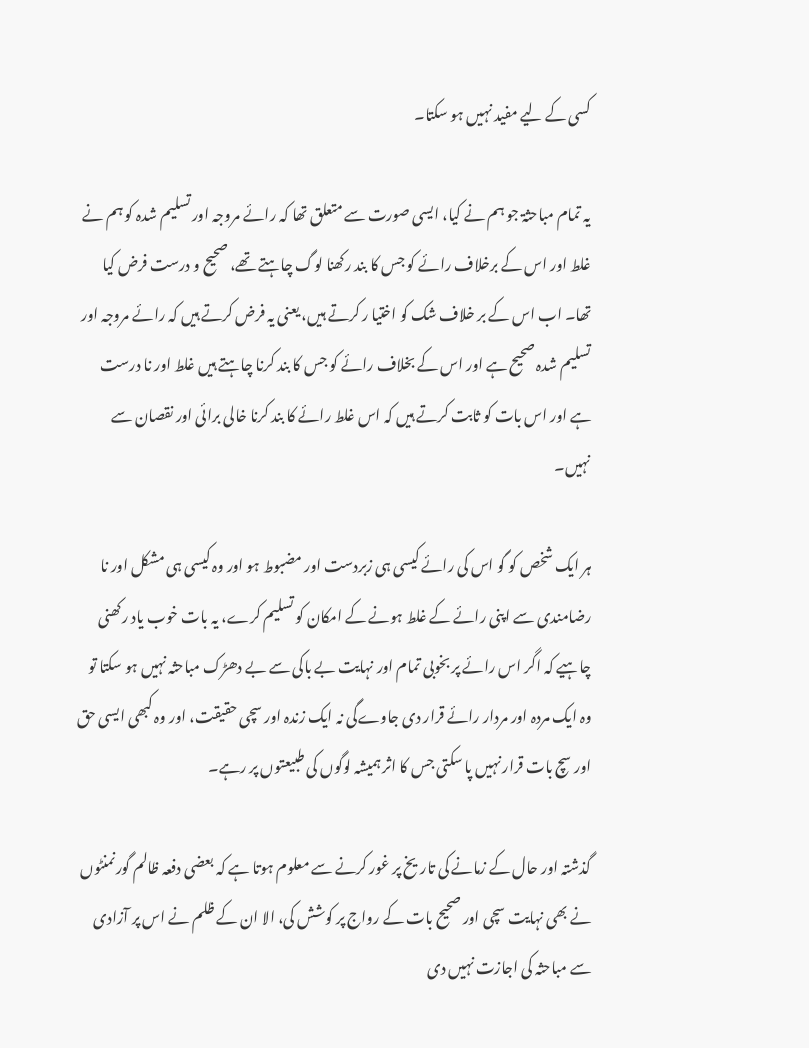کسی کے لیے مفید نہیں ہو سکتا۔

یہ تمام مباحثۃ جو ہم نے کیا، ایسی صورت سے متعلق تھا کہ رائے مروجہ اور تسلیم شدہ کو ہم نے غلط اور اس کے برخلاف رائے کو جس کا بند رکھنا لوگ چاہتے تھے، صحیح و درست فرض کیا تھا۔ اب اس کے بر خلاف شک کو اختیا ر کرتے ہیں، یعنی یہ فرض کرتے ہیں کہ رائے مروجہ اور تسلیم شدہ صحیح ہے اور اس کے بخلاف رائے کو جس کا بند کرنا چاہتے ہیں غلط اور نا درست ہے اور اس بات کو ثابت کرتے ہیں کہ اس غلط رائے کا بند کرنا خالی برائی اور نقصان سے نہیں۔

ہر ایک شخص کو گو اس کی رائے کیسی ہی زبردست اور مضبوط ہو اور وہ کیسی ہی مشکل اور نا رضامندی سے اپنی رائے کے غلط ہونے کے امکان کو تسلیم کرے، یہ بات خوب یاد رکھنی چاہیے کہ اگر اس رائے پر بخوبی تمام اور نہایت بے باکی سے بے دھڑک مباحثہ نہیں ہو سکتا تو وہ ایک مردہ اور مردار رائے قرار دی جاوےگی نہ ایک زندہ اور سچی حقیقت، اور وہ کبھی ایسی حق اور سچ بات قرار نہیں پا سکتی جس کا اثر ہمیشہ لوگوں کی طبیعتوں پر رہے۔

گذشتہ اور حال کے زمانے کی تاریخ پر غور کرنے سے معلوم ہوتا ہے کہ بعضی دفعہ ظالم گورنمنٹوں نے بھی نہایت سچی اور صحیح بات کے رواج پر کوشش کی، الا ان کے ظلم نے اس پر آزادی سے مباحثہ کی اجازت نہیں دی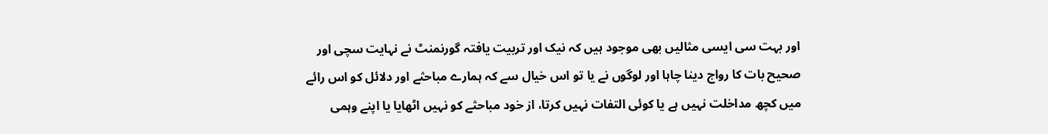اور بہت سی ایسی مثالیں بھی موجود ہیں کہ نیک اور تربیت یافتہ گورنمنٹ نے نہایت سچی اور صحیح بات کا رواج دینا چاہا اور لوگوں نے یا تو اس خیال سے کہ ہمارے مباحثے اور دلائل کو اس رائے میں کچھ مداخلت نہیں ہے یا کوئی التفات نہیں کرتا، از خود مباحثے کو نہیں اٹھایا یا اپنے وہمی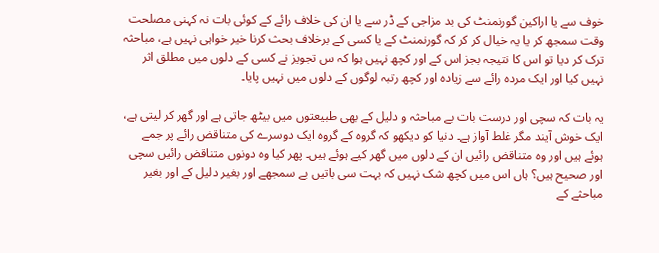خوف سے یا اراکین گورنمنٹ کی بد مزاجی کے ڈر سے یا ان کی خلاف رائے کے کوئی بات نہ کہنی مصلحت وقت سمجھ کر یا یہ خیال کر کر کہ گورنمنٹ کے یا کسی کے برخلاف بحث کرنا خیر خواہی نہیں ہے، مباحثہ ترک کر دیا تو اس کا نتیجہ بجز اس کے اور کچھ نہیں ہوا کہ س تجویز نے کسی کے دلوں میں مطلق اثر نہیں کیا اور ایک مردہ رائے سے زیادہ اور کچھ رتبہ لوگوں کے دلوں میں نہیں پایا۔

یہ بات کہ سچی اور درست بات بے مباحثہ و دلیل کے بھی طبیعتوں میں بیٹھ جاتی ہے اور گھر کر لیتی ہے، ایک خوش آیند مگر غلط آواز ہے۔ دنیا کو دیکھو کہ گروہ کے گروہ ایک دوسرے کی متناقض رائے پر جمے ہوئے ہیں اور وہ متناقض رائیں ان کے دلوں میں گھر کیے ہوئے ہیں۔ پھر کیا وہ دونوں متناقض رائیں سچی اور صحیح ہیں؟ ہاں اس میں کچھ شک نہیں کہ بہت سی باتیں بے سمجھے اور بغیر دلیل کے اور بغیر مباحثے کے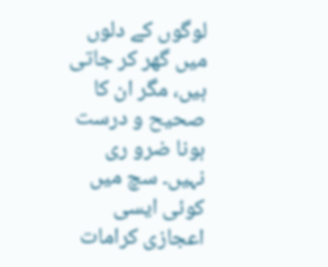لوگوں کے دلوں میں گھر کر جاتی ہیں، مگر ان کا صحیح و درست ہونا ضرو ری نہیں۔ سچ میں کوئی ایسی اعجازی کرامات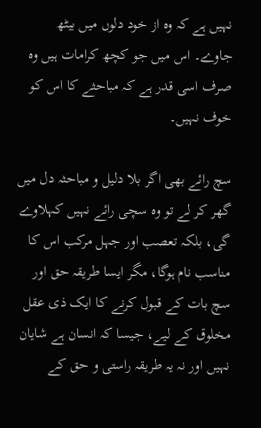نہیں ہے کہ وہ از خود دلوں میں بیٹھ جاوے۔ اس میں جو کچھ کرامات ہیں وہ صرف اسی قدر ہے کہ مباحثے کا اس کو خوف نہیں۔

سچ رائے بھی اگر بلا دلیل و مباحثہ دل میں گھر کر لے تو وہ سچی رائے نہیں کہلاوے گی، بلکہ تعصب اور جہل مرکب اس کا مناسب نام ہوگا، مگر ایسا طریقہ حق اور سچ بات کے قبول کرنے کا ایک ذی عقل مخلوق کے لیے، جیسا کہ انسان ہے شایان نہیں اور نہ یہ طریقہ راستی و حق کے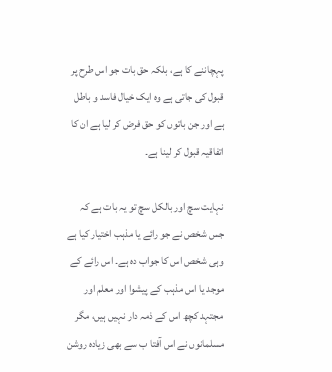پہچاننے کا ہے، بلکہ حق بات جو اس طرح پر قبول کی جاتی ہے وہ ایک خیال فاسد و باطل ہے اور جن باتوں کو حق فرض کر لیا ہے ان کا اتفاقیہ قبول کر لینا ہے۔

نہایت سچ اور بالکل سچ تو یہ بات ہے کہ جس شخص نے جو رائے یا مذہب اختیار کیا ہے وہی شخص اس کا جواب دہ ہے۔ اس رائے کے موجد یا اس مذہب کے پیشوا اور معلم اور مجتہد کچھ اس کے ذمہ دار نہیں ہیں، مگر مسلمانوں نے اس آفتا ب سے بھی زیادہ روشن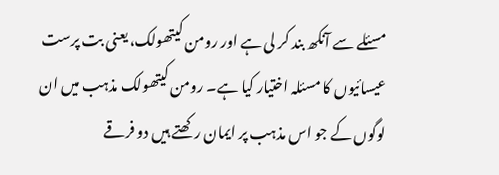مسئلے سے آنکھ بند کر لی ہے اور رومن کیتھولک، یعنی بت پرست عیسائیوں کا مسئلہ اختیار کیا ہے۔ رومن کیتھولک مذہب میں ان لوگوں کے جو اس مذہب پر ایمان رکھتے ہیں دو فرقے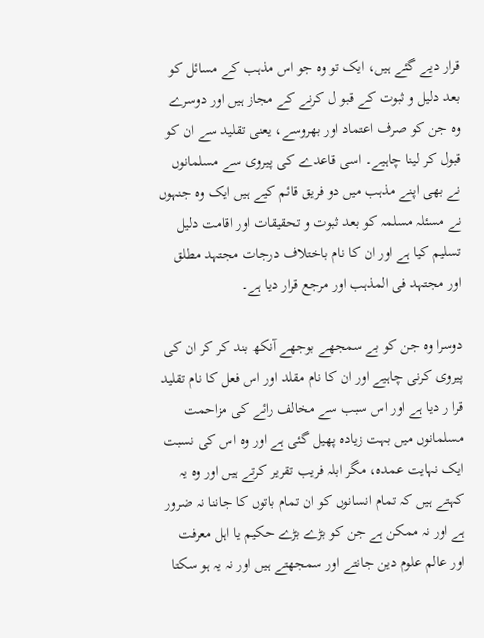قرار دیے گئے ہیں، ایک تو وہ جو اس مذہب کے مسائل کو بعد دلیل و ثبوت کے قبو ل کرنے کے مجاز ہیں اور دوسرے وہ جن کو صرف اعتماد اور بھروسے، یعنی تقلید سے ان کو قبول کر لینا چاہیے۔ اسی قاعدے کی پیروی سے مسلمانوں نے بھی اپنے مذہب میں دو فریق قائم کیے ہیں ایک وہ جنہوں نے مسئلہ مسلمہ کو بعد ثبوت و تحقیقات اور اقامت دلیل تسلیم کیا ہے اور ان کا نام باختلاف درجات مجتہد مطلق اور مجتہد فی المذہب اور مرجع قرار دیا ہے۔

دوسرا وہ جن کو بے سمجھے بوجھے آنکھ بند کر کر ان کی پیروی کرنی چاہیے اور ان کا نام مقلد اور اس فعل کا نام تقلید قرا ر دیا ہے اور اس سبب سے مخالف رائے کی مزاحمت مسلمانوں میں بہت زیادہ پھیل گئی ہے اور وہ اس کی نسبت ایک نہایت عمدہ، مگر ابلہ فریب تقریر کرتے ہیں اور وہ یہ کہتے ہیں کہ تمام انسانوں کو ان تمام باتوں کا جاننا نہ ضرور ہے اور نہ ممکن ہے جن کو بڑے بڑے حکیم یا اہل معرفت اور عالم علوم دین جانتے اور سمجھتے ہیں اور نہ یہ ہو سکتا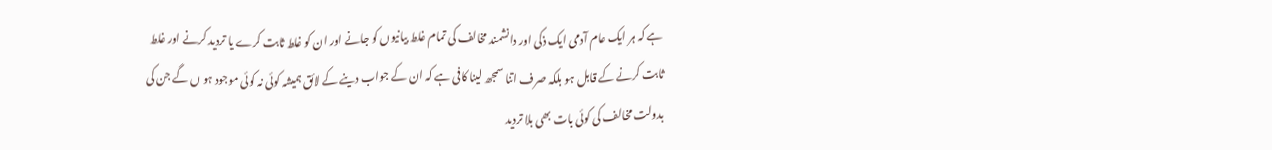ہے کہ ہر ایک عام آدمی ایک ذکی اور دانشمند مخالف کی تمام غلط بیانیوں کو جانے اور ان کو غلط ثابت کرے یا تردید کرنے اور غلط ثابت کرنے کے قابل ہو بلکہ صرف اتنا سمجھ لینا کافی ہے کہ ان کے جواب دینے کے لائق ہمیشہ کوئی نہ کوئی موجود ہو ں گے جن کی بدولت مخالف کی کوئی بات بھی بلا تردید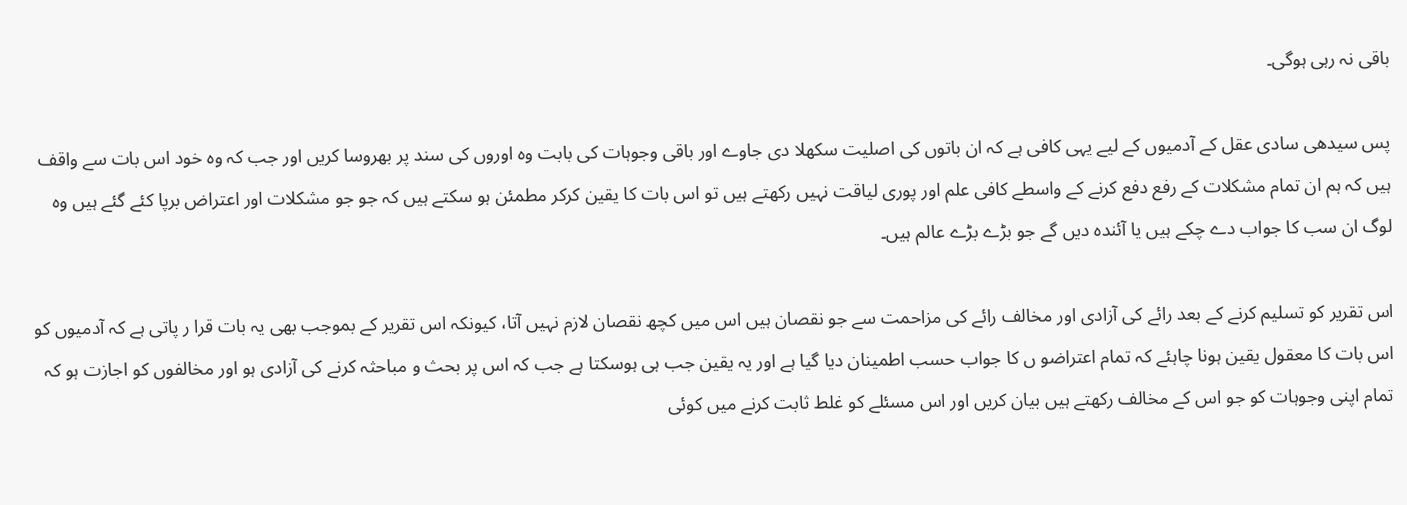باقی نہ رہی ہوگی۔

پس سیدھی سادی عقل کے آدمیوں کے لیے یہی کافی ہے کہ ان باتوں کی اصلیت سکھلا دی جاوے اور باقی وجوہات کی بابت وہ اوروں کی سند پر بھروسا کریں اور جب کہ وہ خود اس بات سے واقف ہیں کہ ہم ان تمام مشکلات کے رفع دفع کرنے کے واسطے کافی علم اور پوری لیاقت نہیں رکھتے ہیں تو اس بات کا یقین کرکر مطمئن ہو سکتے ہیں کہ جو جو مشکلات اور اعتراض برپا کئے گئے ہیں وہ لوگ ان سب کا جواب دے چکے ہیں یا آئندہ دیں گے جو بڑے بڑے عالم ہیں۔

اس تقریر کو تسلیم کرنے کے بعد رائے کی آزادی اور مخالف رائے کی مزاحمت سے جو نقصان ہیں اس میں کچھ نقصان لازم نہیں آتا، کیونکہ اس تقریر کے بموجب بھی یہ بات قرا ر پاتی ہے کہ آدمیوں کو اس بات کا معقول یقین ہونا چاہئے کہ تمام اعتراضو ں کا جواب حسب اطمینان دیا گیا ہے اور یہ یقین جب ہی ہوسکتا ہے جب کہ اس پر بحث و مباحثہ کرنے کی آزادی ہو اور مخالفوں کو اجازت ہو کہ تمام اپنی وجوہات کو جو اس کے مخالف رکھتے ہیں بیان کریں اور اس مسئلے کو غلط ثابت کرنے میں کوئی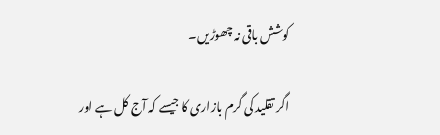کوشش باقی نہ چھوڑیں۔

اگر تقلید کی گرم بازاری کا جیسے کہ آج کل ہے اور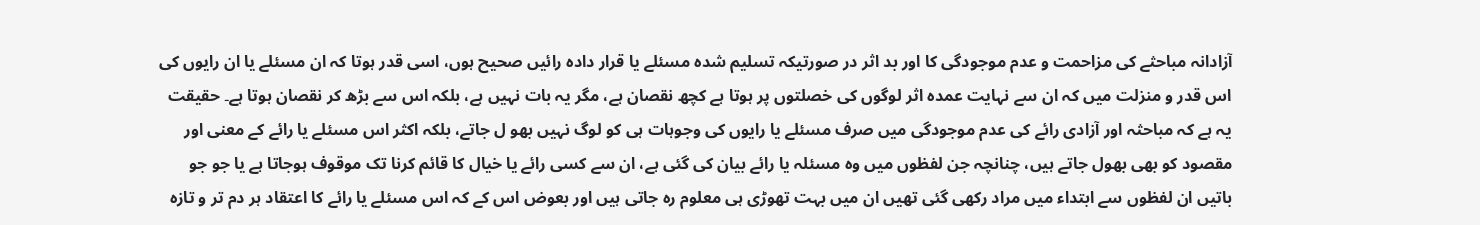آزادانہ مباحثے کی مزاحمت و عدم موجودگی کا اور بد اثر در صورتیکہ تسلیم شدہ مسئلے یا قرار دادہ رائیں صحیح ہوں، اسی قدر ہوتا کہ ان مسئلے یا ان رایوں کی اس قدر و منزلت میں کہ ان سے نہایت عمدہ اثر لوگوں کی خصلتوں پر ہوتا ہے کچھ نقصان ہے، مگر یہ بات نہیں ہے، بلکہ اس سے بڑھ کر نقصان ہوتا ہے۔ حقیقت یہ ہے کہ مباحثہ اور آزادی رائے کی عدم موجودگی میں صرف مسئلے یا رایوں کی وجوہات ہی کو لوگ نہیں بھو ل جاتے، بلکہ اکثر اس مسئلے یا رائے کے معنی اور مقصود کو بھی بھول جاتے ہیں، چنانچہ جن لفظوں میں وہ مسئلہ یا رائے بیان کی گئی ہے، ان سے کسی رائے یا خیال کا قائم کرنا تک موقوف ہوجاتا ہے یا جو جو باتیں ان لفظوں سے ابتداء میں مراد رکھی گئی تھیں ان میں بہت تھوڑی ہی معلوم رہ جاتی ہیں اور بعوض اس کے کہ اس مسئلے یا رائے کا اعتقاد ہر دم تر و تازہ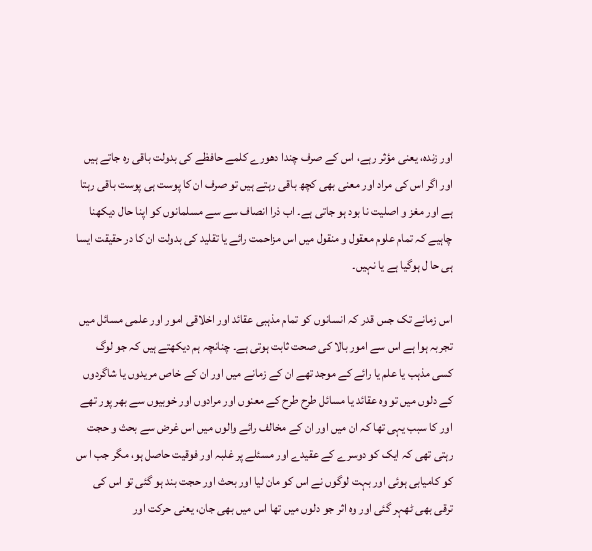اور زندہ، یعنی مؤثر رہے، اس کے صرف چندا دھورے کلمے حافظے کی بدولت باقی رہ جاتے ہیں اور اگر اس کی مراد اور معنی بھی کچھ باقی رہتے ہیں تو صرف ان کا پوست ہی پوست باقی رہتا ہے اور مغز و اصلیت نا بود ہو جاتی ہے۔ اب ذرا انصاف سے سے مسلمانوں کو اپنا حال دیکھنا چاہیے کہ تمام علوم معقول و منقول میں اس مزاحمت رائے یا تقلید کی بدولت ان کا در حقیقت ایسا ہی حا ل ہوگیا ہے یا نہیں۔

اس زمانے تک جس قدر کہ انسانوں کو تمام مذہبی عقائد اور اخلاقی امور اور علمی مسائل میں تجربہ ہوا ہے اس سے امور بالا کی صحت ثابت ہوتی ہے۔ چنانچہ ہم دیکھتے ہیں کہ جو لوگ کسی مذہب یا علم یا رائے کے موجد تھے ان کے زمانے میں اور ان کے خاص مریدوں یا شاگردوں کے دلوں میں تو وہ عقائد یا مسائل طرح طرح کے معنوں اور مرادوں اور خوبیوں سے بھر پور تھے اور کا سبب یہی تھا کہ ان میں اور ان کے مخالف رائے والوں میں اس غرض سے بحث و حجت رہتی تھی کہ ایک کو دوسرے کے عقیدے اور مسئلے پر غلبہ اور فوقیت حاصل ہو، مگر جب ا س کو کامیابی ہوئی اور بہت لوگوں نے اس کو مان لیا اور بحث اور حجت بند ہو گئی تو اس کی ترقی بھی ٹھہر گئی اور وہ اثر جو دلوں میں تھا اس میں بھی جان، یعنی حرکت اور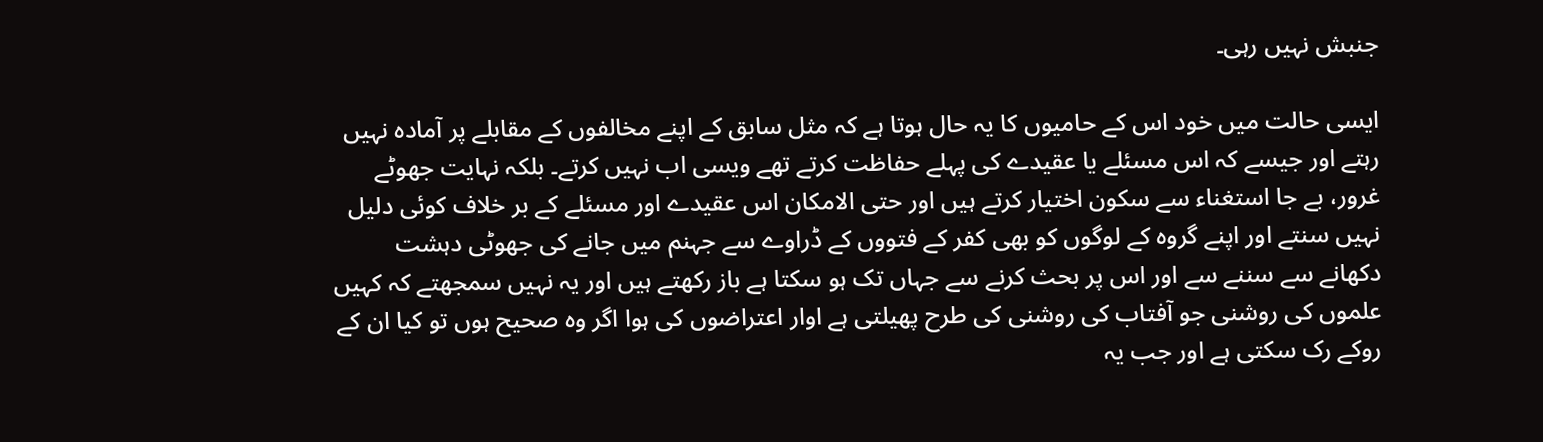جنبش نہیں رہی۔

ایسی حالت میں خود اس کے حامیوں کا یہ حال ہوتا ہے کہ مثل سابق کے اپنے مخالفوں کے مقابلے پر آمادہ نہیں رہتے اور جیسے کہ اس مسئلے یا عقیدے کی پہلے حفاظت کرتے تھے ویسی اب نہیں کرتے۔ بلکہ نہایت جھوٹے غرور، بے جا استغناء سے سکون اختیار کرتے ہیں اور حتی الامکان اس عقیدے اور مسئلے کے بر خلاف کوئی دلیل نہیں سنتے اور اپنے گروہ کے لوگوں کو بھی کفر کے فتووں کے ڈراوے سے جہنم میں جانے کی جھوٹی دہشت دکھانے سے سننے سے اور اس پر بحث کرنے سے جہاں تک ہو سکتا ہے باز رکھتے ہیں اور یہ نہیں سمجھتے کہ کہیں علموں کی روشنی جو آفتاب کی روشنی کی طرح پھیلتی ہے اوار اعتراضوں کی ہوا اگر وہ صحیح ہوں تو کیا ان کے روکے رک سکتی ہے اور جب یہ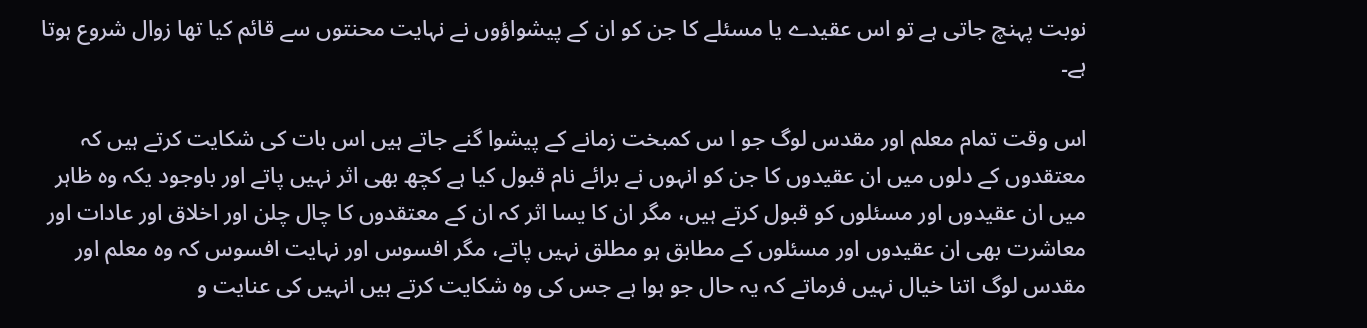نوبت پہنچ جاتی ہے تو اس عقیدے یا مسئلے کا جن کو ان کے پیشواؤوں نے نہایت محنتوں سے قائم کیا تھا زوال شروع ہوتا ہے۔

اس وقت تمام معلم اور مقدس لوگ جو ا س کمبخت زمانے کے پیشوا گنے جاتے ہیں اس بات کی شکایت کرتے ہیں کہ معتقدوں کے دلوں میں ان عقیدوں کا جن کو انہوں نے برائے نام قبول کیا ہے کچھ بھی اثر نہیں پاتے اور باوجود یکہ وہ ظاہر میں ان عقیدوں اور مسئلوں کو قبول کرتے ہیں، مگر ان کا یسا اثر کہ ان کے معتقدوں کا چال چلن اور اخلاق اور عادات اور معاشرت بھی ان عقیدوں اور مسئلوں کے مطابق ہو مطلق نہیں پاتے، مگر افسوس اور نہایت افسوس کہ وہ معلم اور مقدس لوگ اتنا خیال نہیں فرماتے کہ یہ حال جو ہوا ہے جس کی وہ شکایت کرتے ہیں انہیں کی عنایت و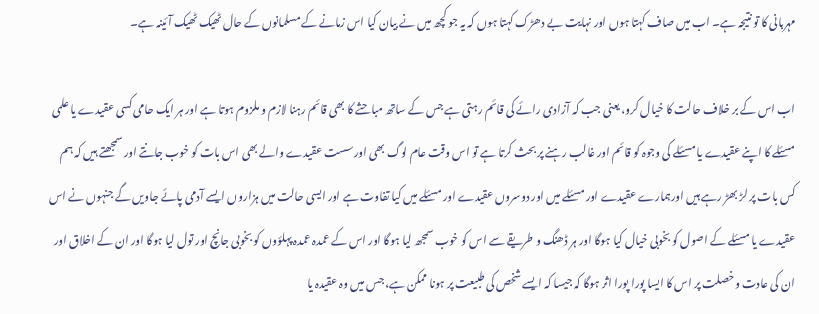مہربانی کا تو نتیجہ ہے۔ اب میں صاف کہتا ہوں اور نہایت بے دھڑک کہتا ہوں کہ یہ جو کچھ میں نے بیان کیا اس زمانے کے مسلمانوں کے حال ٹھیک ٹھیک آئینہ ہے۔

اب اس کے بر خلاف حالت کا خیال کرو، یعنی جب کہ آزادی رائے کی قائم رہتی ہے جس کے ساتھ مباحثے کا بھی قائم رہنا لازم و ملزوم ہوتا ہے اور ہر ایک حامی کسی عقیدے یا علمی مسئلے کا اپنے عقیدے یا مسئلے کی وجوہ کو قائم اور غالب رہنے پر بحث کرتا ہے تو اس وقت عام لوگ بھی اور سست عقیدے والے بھی اس بات کو خوب جانتے اور سمجھتے ہیں کہ ہم کس بات پر لڑ بھڑ رہے ہیں اورہمارے عقیدے اور مسئلے میں اور دوسروں عقیدے اور مسئلے میں کیا تفاوت ہے اور ایسی حالت میں ہزاروں ایسے آدمی پائے جاویں گے جنہوں نے اس عقیدے یا مسئلے کے اصول کو بخوبی خیال کیا ہوگا اور ہر ڈھنگ و طریقے سے اس کو خوب سمجھ لیا ہوگا اور اس کے عمدہ عمدہ پہلؤوں کو بخوبی جانچ اور تول لیا ہوگا اور ان کے اخلاق اور ان کی عادت و خصلت پر اس کا ایسا پورا پورا اثر ہوگا کہ جیسا کہ ایسے شخص کی طبیعت پر ہونا ممکن ہے، جس میں وہ عقیدہ یا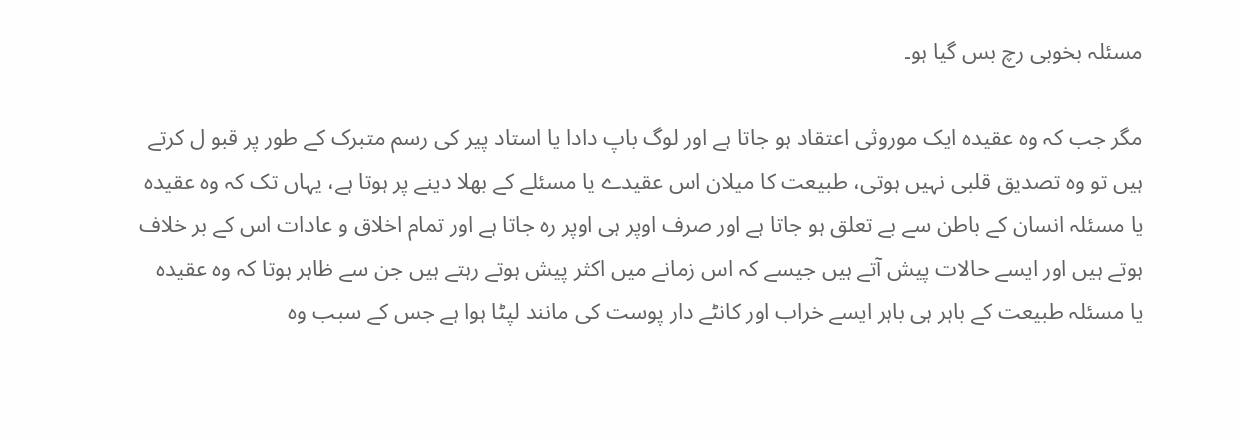مسئلہ بخوبی رچ بس گیا ہو۔

مگر جب کہ وہ عقیدہ ایک موروثی اعتقاد ہو جاتا ہے اور لوگ باپ دادا یا استاد پیر کی رسم متبرک کے طور پر قبو ل کرتے ہیں تو وہ تصدیق قلبی نہیں ہوتی، طبیعت کا میلان اس عقیدے یا مسئلے کے بھلا دینے پر ہوتا ہے، یہاں تک کہ وہ عقیدہ یا مسئلہ انسان کے باطن سے بے تعلق ہو جاتا ہے اور صرف اوپر ہی اوپر رہ جاتا ہے اور تمام اخلاق و عادات اس کے بر خلاف ہوتے ہیں اور ایسے حالات پیش آتے ہیں جیسے کہ اس زمانے میں اکثر پیش ہوتے رہتے ہیں جن سے ظاہر ہوتا کہ وہ عقیدہ یا مسئلہ طبیعت کے باہر ہی باہر ایسے خراب اور کانٹے دار پوست کی مانند لپٹا ہوا ہے جس کے سبب وہ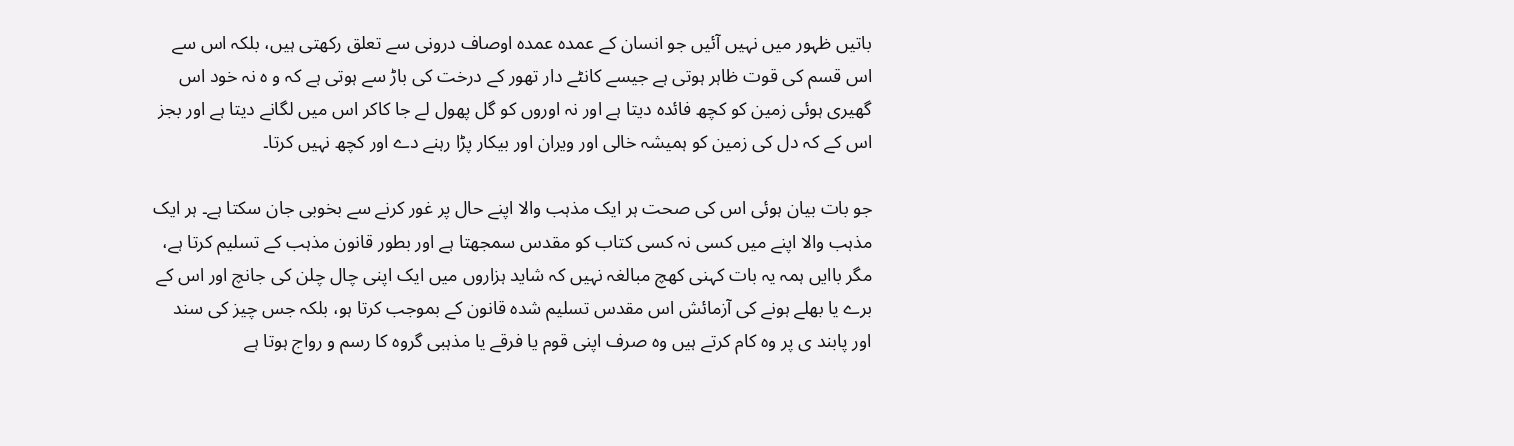باتیں ظہور میں نہیں آئیں جو انسان کے عمدہ عمدہ اوصاف درونی سے تعلق رکھتی ہیں، بلکہ اس سے اس قسم کی قوت ظاہر ہوتی ہے جیسے کانٹے دار تھور کے درخت کی باڑ سے ہوتی ہے کہ و ہ نہ خود اس گھیری ہوئی زمین کو کچھ فائدہ دیتا ہے اور نہ اوروں کو گل پھول لے جا کاکر اس میں لگانے دیتا ہے اور بجز اس کے کہ دل کی زمین کو ہمیشہ خالی اور ویران اور بیکار پڑا رہنے دے اور کچھ نہیں کرتا۔

جو بات بیان ہوئی اس کی صحت ہر ایک مذہب والا اپنے حال پر غور کرنے سے بخوبی جان سکتا ہے۔ ہر ایک مذہب والا اپنے میں کسی نہ کسی کتاب کو مقدس سمجھتا ہے اور بطور قانون مذہب کے تسلیم کرتا ہے، مگر باایں ہمہ یہ بات کہنی کھچ مبالغہ نہیں کہ شاید ہزاروں میں ایک اپنی چال چلن کی جانچ اور اس کے برے یا بھلے ہونے کی آزمائش اس مقدس تسلیم شدہ قانون کے بموجب کرتا ہو، بلکہ جس چیز کی سند اور پابند ی پر وہ کام کرتے ہیں وہ صرف اپنی قوم یا فرقے یا مذہبی گروہ کا رسم و رواج ہوتا ہے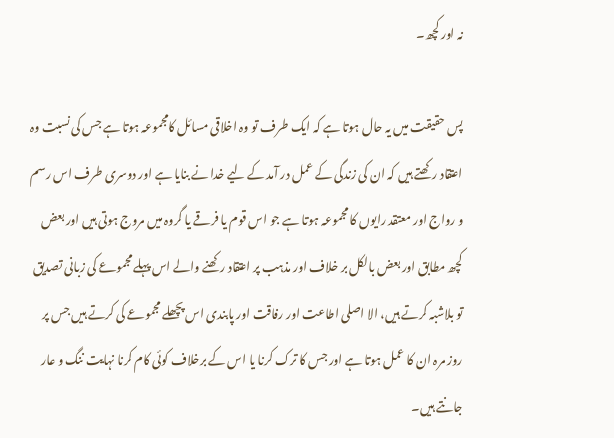نہ اور کچھ۔

پس حقیقت میں یہ حال ہوتا ہے کہ ایک طرف تو وہ اخلاقی مسائل کامجموعہ ہوتا ہے جس کی نسبت وہ اعتقاد رکھتے ہیں کہ ان کی زندگی کے عمل در آمد کے لیے خدا نے بنایا ہے اور دوسری طرف اس رسم و رواج اور معتقد رایوں کا مجموعہ ہوتا ہے جو اس قوم یا فرقے یا گروہ میں مروج ہوتی ہیں اور بعض کچھ مطابق اور بعض بالکل بر خلاف اور مذہب پر اعتقاد رکھنے والے اس پہلے مجموعے کی زبانی تصدیق تو بلاشبہ کرتے ہیں، الا اصلی اطاعت اور رفاقت اور پابندی اس پچھلے مجموعے کی کرتے ہیں جس پر روز مرہ ان کا عمل ہوتا ہے اور جس کا ترک کرنا یا اس کے برخلاف کوئی کام کرنا نہایت ننگ و عار جانتے ہیں۔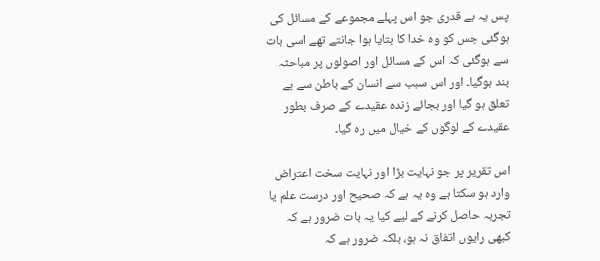پس یہ بے قدری جو اس پہلے مجموعے کے مسائل کی ہوگئی جس کو وہ خدا کا بتایا ہوا جانتے تھے اسی بات سے ہوگئی کہ اس کے مسائل اور اصولوں پر مباحثہ بند ہوگیا۔ اور اس سبب سے انسان کے باطن سے بے تعلق ہو گیا اور بجائے زندہ عقیدے کے صرف بطور عقیدے کے لوگوں کے خیال میں رہ گیا۔

اس تقریر پر جو نہایت بڑا اور نہایت سخت اعتراض وارد ہو سکتا ہے وہ یہ ہے کہ صحیح اور درست علم یا تجربہ حاصل کرنے کے لیے کیا یہ بات ضرور ہے کہ کبھی رایوں اتفاق نہ ہو، بلکہ ضرور ہے کہ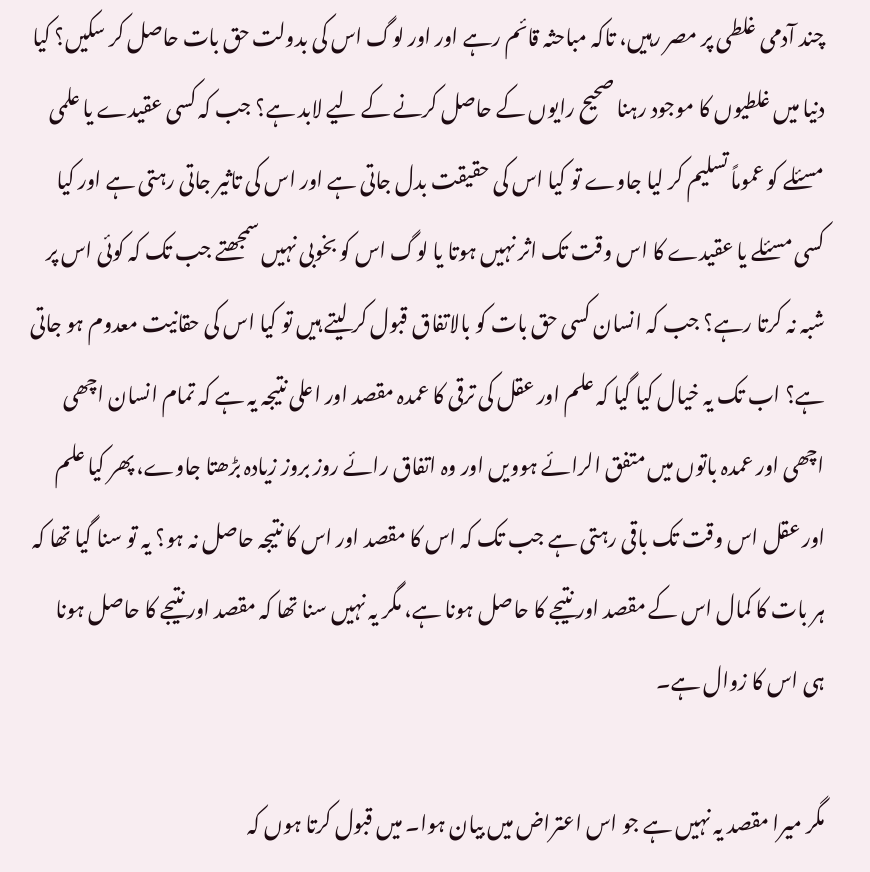چند آدمی غلطی پر مصر رہیں، تاکہ مباحثہ قائم رہے اور اور لوگ اس کی بدولت حق بات حاصل کر سکیں؟ کیا دنیا میں غلطیوں کا موجود رہنا صحیح رایوں کے حاصل کرنے کے لیے لابد ہے؟ جب کہ کسی عقیدے یا علمی مسئلے کو عموماً تسلیم کر لیا جاوے تو کیا اس کی حقیقت بدل جاتی ہے اور اس کی تاثیر جاتی رہتی ہے اور کیا کسی مسئلے یا عقیدے کا اس وقت تک اثر نہیں ہوتا یا لوگ اس کو بخوبی نہیں سمجھتے جب تک کہ کوئی اس پر شبہ نہ کرتا رہے؟ جب کہ انسان کسی حق بات کو بالاتفاق قبول کر لیتے ہیں تو کیا اس کی حقانیت معدوم ہو جاتی ہے؟ اب تک یہ خیال کیا گیا کہ علم اور عقل کی ترقی کا عمدہ مقصد اور اعلی نتیجہ یہ ہے کہ تمام انسان اچھی اچھی اور عمدہ باتوں میں متفق الرائے ہوویں اور وہ اتفاق رائے روز بروز زیادہ بڑھتا جاوے، پھر کیا علم اور عقل اس وقت تک باقی رہتی ہے جب تک کہ اس کا مقصد اور اس کا نتیجہ حاصل نہ ہو؟ یہ تو سنا گیا تھا کہ ہر بات کا کمال اس کے مقصد اور نتیجے کا حاصل ہونا ہے، مگر یہ نہیں سنا تھا کہ مقصد اور نتیجے کا حاصل ہونا ہی اس کا زوال ہے۔

مگر میرا مقصد یہ نہیں ہے جو اس اعتراض میں بیان ہوا۔ میں قبول کرتا ہوں کہ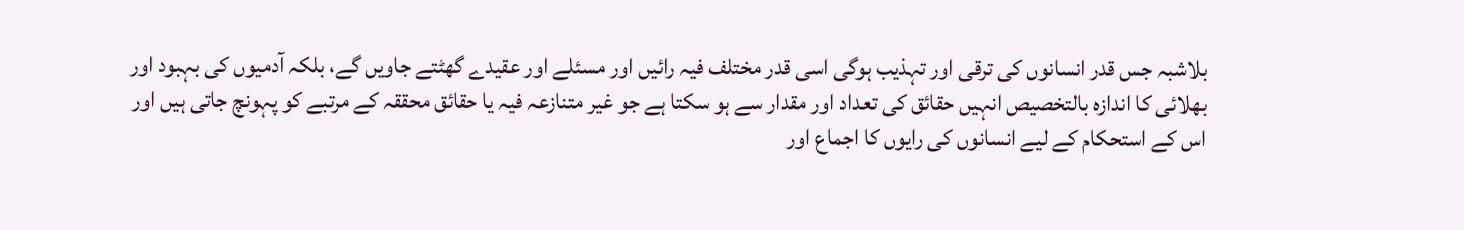بلاشبہ جس قدر انسانوں کی ترقی اور تہذیب ہوگی اسی قدر مختلف فیہ رائیں اور مسئلے اور عقیدے گھٹتے جاویں گے، بلکہ آدمیوں کی بہبود اور بھلائی کا اندازہ بالتخصیص انہیں حقائق کی تعداد اور مقدار سے ہو سکتا ہے جو غیر متنازعہ فیہ یا حقائق محققہ کے مرتبے کو پہونچ جاتی ہیں اور اس کے استحکام کے لیے انسانوں کی رایوں کا اجماع اور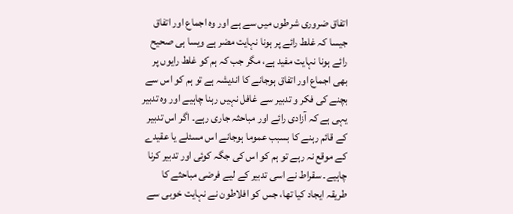اتفاق ضروری شرطوں میں سے ہے اور وہ اجماع اور اتفاق جیسا کہ غلط رائے پر ہونا نہایت مضر ہے ویسا ہی صحیح رائے ہونا نہایت مفید ہے، مگر جب کہ ہم کو غلط رایوں پر بھی اجماع اور اتفاق ہوجانے کا اندیشہ ہے تو ہم کو اس سے بچنے کی فکر و تدبیر سے غافل نہیں رہنا چاہیے اور وہ تدبیر یہی ہے کہ آزادی رائے اور مباحثہ جاری رہے۔ اگر اس تدبیر کے قائم رہنے کا بسبب عموما ہوجانے اس مسئلے یا عقیدے کے موقع نہ رہے تو ہم کو اس کی جگہ کوئی اور تدبیر کرنا چاہیے۔ سقراط نے اسی تدبیر کے لیے فرضی مباحثے کا طریقہ ایجاد کیا تھا، جس کو افلاطون نے نہایت خوبی سے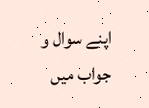اپنے سوال و جواب میں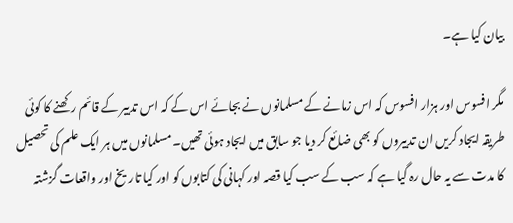بیان کیا ہے۔

مگر افسوس اور ہزار افسوس کہ اس زمانے کے مسلمانوں نے بجائے اس کے کہ اس تدبیر کے قائم رکھنے کا کوئی طریقہ ایجاد کریں ان تدبیروں کو بھی ضائع کر دیا جو سابق میں ایجاد ہوئی تھیں۔ مسلمانوں میں ہر ایک علم کی تحصیل کا مدت سے یہ حال رہ گیا ہے کہ سب کے سب کیا قصہ اور کہانی کی کتابوں کو اور کیا تاریخ اور واقعات گزشتہ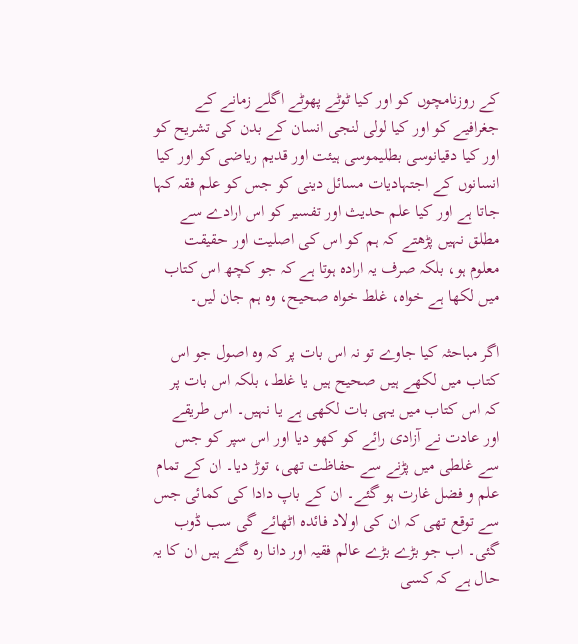کے روزنامچوں کو اور کیا ٹوٹے پھوٹے اگلے زمانے کے جغرافیے کو اور کیا لولی لنجی انسان کے بدن کی تشریح کو اور کیا دقیانوسی بطلیموسی ہیئت اور قدیم ریاضی کو اور کیا انسانوں کے اجتہادیات مسائل دینی کو جس کو علم فقہ کہا جاتا ہے اور کیا علم حدیث اور تفسیر کو اس ارادے سے مطلق نہیں پڑھتے کہ ہم کو اس کی اصلیت اور حقیقت معلوم ہو، بلکہ صرف یہ ارادہ ہوتا ہے کہ جو کچھ اس کتاب میں لکھا ہے خواہ، غلط خواہ صحیح، وہ ہم جان لیں۔

اگر مباحثہ کیا جاوے تو نہ اس بات پر کہ وہ اصول جو اس کتاب میں لکھے ہیں صحیح ہیں یا غلط، بلکہ اس بات پر کہ اس کتاب میں یہی بات لکھی ہے یا نہیں۔ اس طریقے اور عادت نے آزادی رائے کو کھو دیا اور اس سپر کو جس سے غلطی میں پڑنے سے حفاظت تھی، توڑ دیا۔ ان کے تمام علم و فضل غارت ہو گئے۔ ان کے باپ دادا کی کمائی جس سے توقع تھی کہ ان کی اولاد فائدہ اٹھائے گی سب ڈوب گئی۔ اب جو بڑے بڑے عالم فقیہ اور دانا رہ گئے ہیں ان کا یہ حال ہے کہ کسی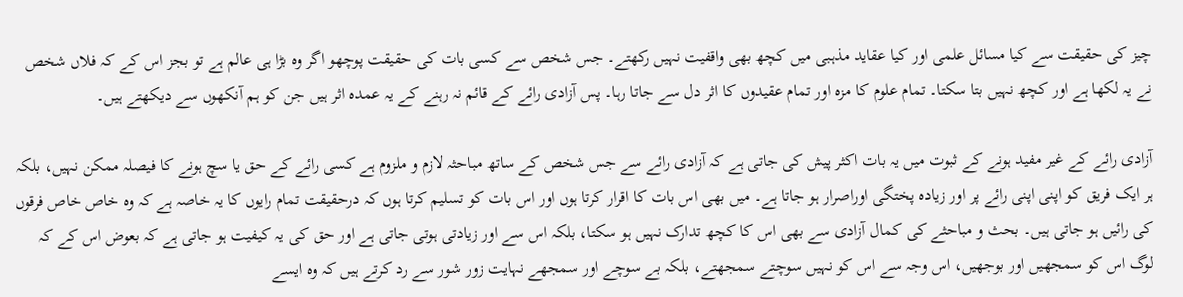چیز کی حقیقت سے کیا مسائل علمی اور کیا عقاید مذہبی میں کچھ بھی واقفیت نہیں رکھتے۔ جس شخص سے کسی بات کی حقیقت پوچھو اگر وہ بڑا ہی عالم ہے تو بجز اس کے کہ فلاں شخص نے یہ لکھا ہے اور کچھ نہیں بتا سکتا۔ تمام علوم کا مزہ اور تمام عقیدوں کا اثر دل سے جاتا رہا۔ پس آزادی رائے کے قائم نہ رہنے کے یہ عمدہ اثر ہیں جن کو ہم آنکھوں سے دیکھتے ہیں۔

آزادی رائے کے غیر مفید ہونے کے ثبوت میں یہ بات اکثر پیش کی جاتی ہے کہ آزادی رائے سے جس شخص کے ساتھ مباحثہ لازم و ملزوم ہے کسی رائے کے حق یا سچ ہونے کا فیصلہ ممکن نہیں، بلکہ ہر ایک فریق کو اپنی اپنی رائے پر اور زیادہ پختگی اوراصرار ہو جاتا ہے۔ میں بھی اس بات کا اقرار کرتا ہوں اور اس بات کو تسلیم کرتا ہوں کہ درحقیقت تمام رایوں کا یہ خاصہ ہے کہ وہ خاص خاص فرقوں کی رائیں ہو جاتی ہیں۔ بحث و مباحثے کی کمال آزادی سے بھی اس کا کچھ تدارک نہیں ہو سکتا، بلکہ اس سے اور زیادتی ہوتی جاتی ہے اور حق کی یہ کیفیت ہو جاتی ہے کہ بعوض اس کے کہ لوگ اس کو سمجھیں اور بوجھیں، اس وجہ سے اس کو نہیں سوچتے سمجھتے، بلکہ بے سوچے اور سمجھے نہایت زور شور سے رد کرتے ہیں کہ وہ ایسے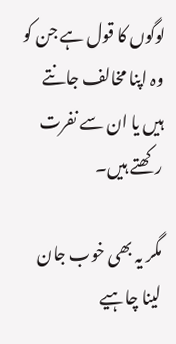لوگوں کا قول ہے جن کو وہ اپنا مخالف جانتے ہیں یا ان سے نفرت رکھتے ہیں۔

مگر یہ بھی خوب جان لینا چاہیے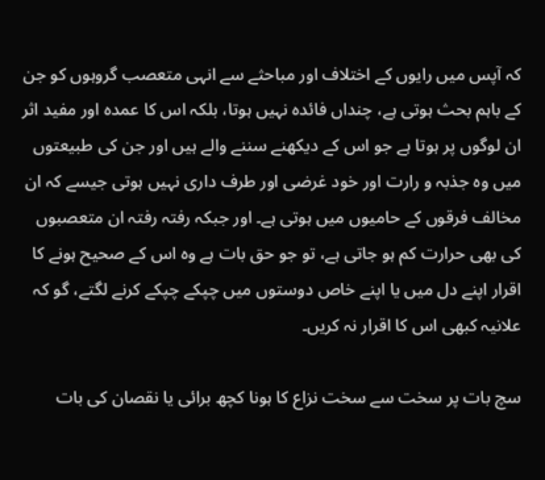کہ آپس میں رایوں کے اختلاف اور مباحثے سے انہی متعصب گروہوں کو جن کے باہم بحث ہوتی ہے، چنداں فائدہ نہیں ہوتا، بلکہ اس کا عمدہ اور مفید اثر ان لوگوں پر ہوتا ہے جو اس کے دیکھنے سننے والے ہیں اور جن کی طبیعتوں میں وہ جذبہ و رارت اور خود غرضی اور طرف داری نہیں ہوتی جیسے کہ ان مخالف فرقوں کے حامیوں میں ہوتی ہے۔ اور جبکہ رفتہ رفتہ ان متعصبوں کی بھی حرارت کم ہو جاتی ہے، تو جو حق بات ہے وہ اس کے صحیح ہونے کا اقرار اپنے دل میں یا اپنے خاص دوستوں میں چپکے چپکے کرنے لگتے، گو کہ علانیہ کبھی اس کا اقرار نہ کریں۔

سچ بات پر سخت سے سخت نزاع کا ہونا کچھ برائی یا نقصان کی بات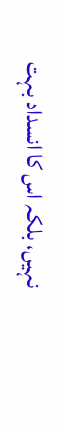نہیں، بلکہ اس کا انسداد بہت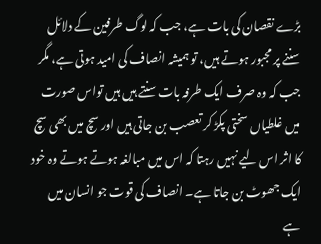بڑے نقصان کی بات ہے، جب کہ لوگ طرفین کے دلائل سننے پر مجبور ہوتے ہیں، تو ہمیشہ انصاف کی امید ہوتی ہے، مگر جب کہ وہ صرف ایک طرفہ بات سنتے ہیں ہیں تواس صورت میں غلطیاں سختی پکڑ کر تعصب بن جاتی ہیں اور سچ میں بھی سچ کا اثر اس لیے نہیں رہتا کہ اس میں مبالغہ ہوتے ہوتے وہ خود ایک جھوٹ بن جاتا ہے۔ انصاف کی قوت جو انسان میں ہے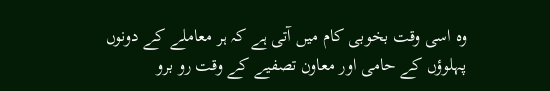وہ اسی وقت بخوبی کام میں آتی ہے کہ ہر معاملے کے دونوں پہلوؤں کے حامی اور معاون تصفیے کے وقت رو برو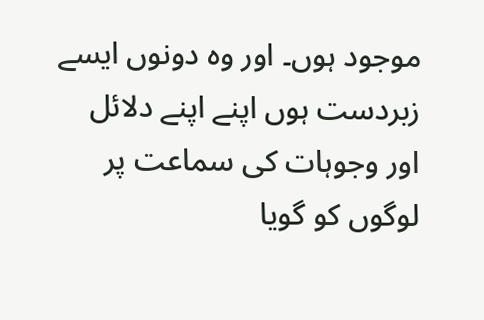موجود ہوں۔ اور وہ دونوں ایسے زبردست ہوں اپنے اپنے دلائل اور وجوہات کی سماعت پر لوگوں کو گویا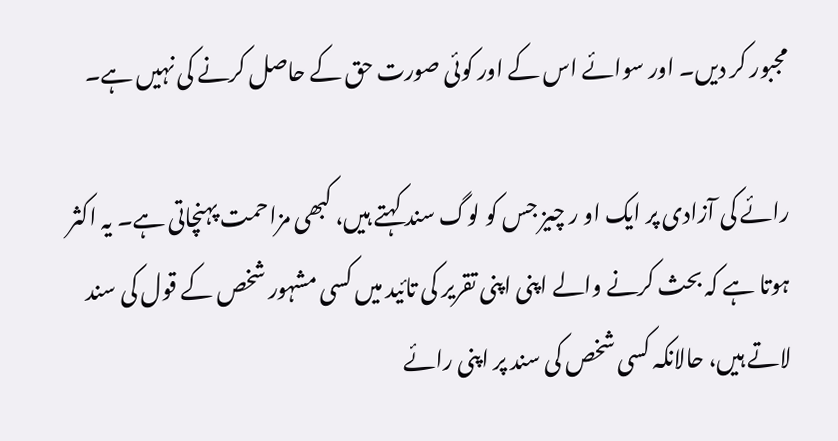مجبور کر دیں۔ اور سوائے اس کے اور کوئی صورت حق کے حاصل کرنے کی نہیں ہے۔

رائے کی آزادی پر ایک او ر چیز جس کو لوگ سند کہتے ہیں، کبھی مزاحمت پہنچاتی ہے۔ یہ اکثر ہوتا ہے کہ بحث کرنے والے اپنی اپنی تقریر کی تائید میں کسی مشہور شخص کے قول کی سند لاتے ہیں، حالانکہ کسی شخص کی سند پر اپنی رائے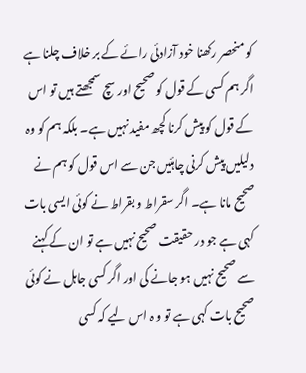کو منحصر رکھنا خود آزادئی رائے کے بر خلاف چلنا ہے اگر ہم کسی کے قول کو صحیح اور سچ سمجھتے ہیں تو اس کے قول کو پیش کرنا کچھ مفید نہیں ہے۔ بلکہ ہم کو وہ دلیلیں پیش کرنی چاہئیں جن سے اس قول کو ہم نے صحیح مانا ہے۔ اگر سقراط و بقراط نے کوئی ایسی بات کہی ہے جو در حقیقت صحیح نہیں ہے تو ان کے کہنے سے صحیح نہیں ہو جانے کی اور اگر کسی جاہل نے کوئی صحیح بات کہی ہے تو و ہ اس لیے کہ کسی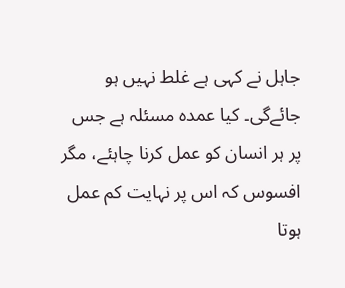جاہل نے کہی ہے غلط نہیں ہو جائےگی۔ کیا عمدہ مسئلہ ہے جس پر ہر انسان کو عمل کرنا چاہئے، مگر افسوس کہ اس پر نہایت کم عمل ہوتا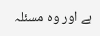ہے اور وہ مسئلہ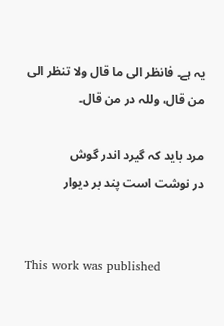یہ ہے۔ فانظر الی ما قال ولا تنظر الی من قال، وللہ در من قال۔

مرد باید کہ گیرد اندر گوش
در نوشت است پند بر دیوار


This work was published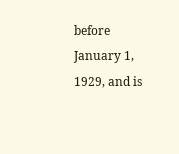before January 1, 1929, and is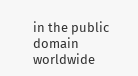in the public domain worldwide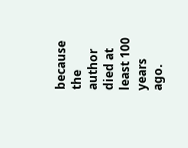because the author died at least 100 years ago.